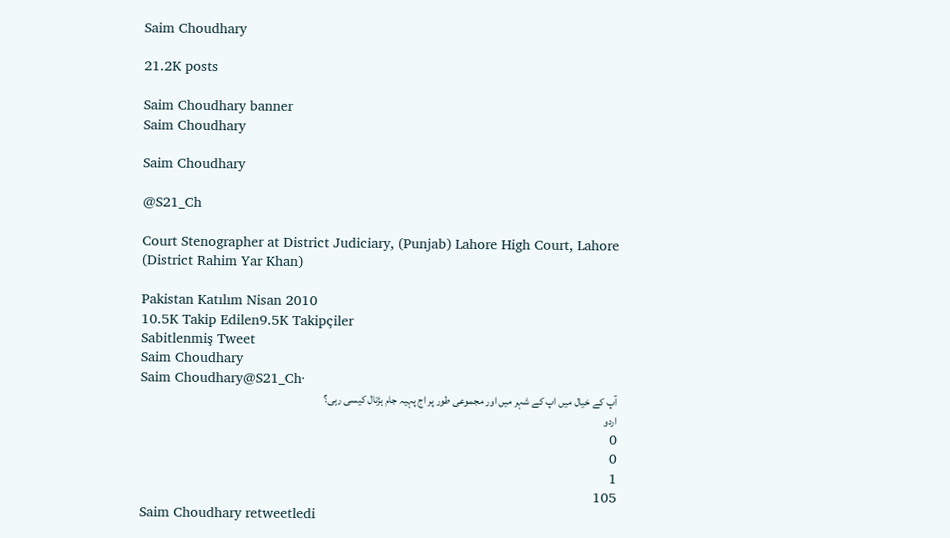Saim Choudhary

21.2K posts

Saim Choudhary banner
Saim Choudhary

Saim Choudhary

@S21_Ch

Court Stenographer at District Judiciary, (Punjab) Lahore High Court, Lahore (District Rahim Yar Khan)

Pakistan Katılım Nisan 2010
10.5K Takip Edilen9.5K Takipçiler
Sabitlenmiş Tweet
Saim Choudhary
Saim Choudhary@S21_Ch·
آپ کے خیال میں اپ کے شہر میں اور مجموعی طور پر اج پہیہ جام ہڑتال کیسی رہی؟
اردو
0
0
1
105
Saim Choudhary retweetledi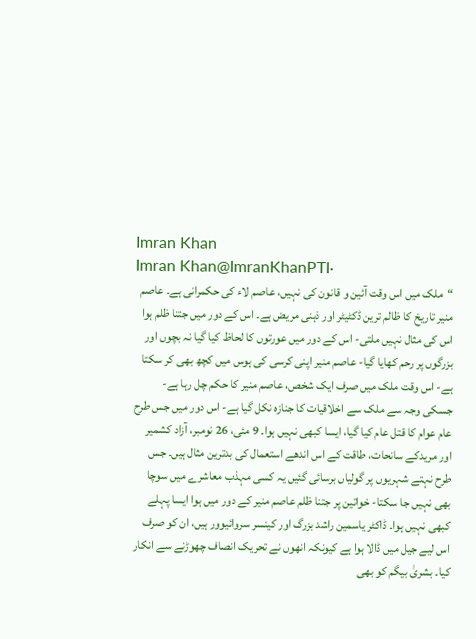Imran Khan
Imran Khan@ImranKhanPTI·
“ملک میں اس وقت آئین و قانون کی نہیں، عاصم لاء کی حکمرانی ہے۔ عاصم منیر تاریخ کا ظالم ترین ڈکٹیٹر اور ذہنی مریض ہے۔ اس کے دور میں جتنا ظلم ہوا اس کی مثال نہیں ملتی- اس کے دور میں عورتوں کا لحاظ کیا گیا نہ بچوں اور بزرگوں پر رحم کھایا گیا- عاصم منیر اپنی کرسی کی ہوس میں کچھ بھی کر سکتا ہے- اس وقت ملک میں صرف ایک شخص، عاصم منیر کا حکم چل رہا ہے- جسکی وجہ سے ملک سے اخلاقیات کا جنازہ نکل گیا ہے- اس دور میں جس طرح عام عوام کا قتل عام کیا گیا، ایسا کبھی نہیں ہوا۔ 9 مئی، 26 نومبر، آزاد کشمیر اور مریدکے سانحات، طاقت کے اس اندھے استعمال کی بدترین مثال ہیں۔ جس طرح نہتے شہریوں پر گولیاں برسائی گئیں یہ کسی مہذب معاشرے میں سوچا بھی نہیں جا سکتا- خواتین پر جتنا ظلم عاصم منیر کے دور میں ہوا ایسا پہلے کبھی نہیں ہوا۔ ڈاکٹر یاسمین راشد بزرگ اور کینسر سروائیوور ہیں، ان کو صرف اس لیے جیل میں ڈالا ہوا ہے کیونکہ انھوں نے تحریک انصاف چھوڑنے سے انکار کیا۔ بشریٰ بیگم کو بھی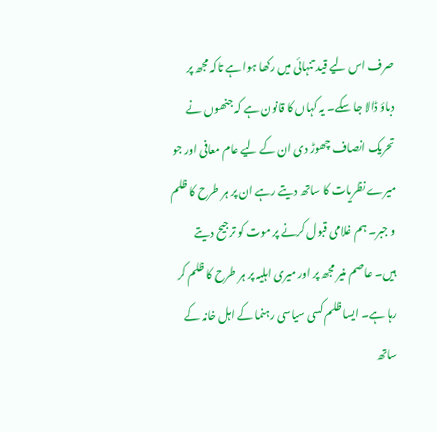صرف اس لیے قید تنہائی میں رکھا ہوا ہے تاکہ مجھ پر دباؤ ڈالا جا سکے۔ یہ کہاں کا قانون ہے کہ جنھوں نے تحریک انصاف چھوڑ دی ان کے لیے عام معافی اور جو میرے نظریات کا ساتھ دیتے رہے ان پر ہر طرح کا ظلم و جبر۔ ہم غلامی قبول کرنے پر موت کو ترجیح دیتے ہیں۔ عاصم منیر مجھ پر اور میری اہلیہ پر ہر طرح کا ظلم کر رہا ہے۔ ایسا ظلم کسی سیاسی رہنما کے اہل خانہ کے ساتھ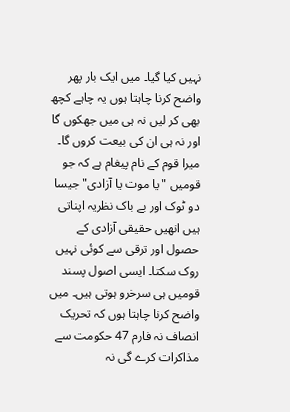نہیں کیا گیا۔ میں ایک بار پھر واضح کرنا چاہتا ہوں یہ چاہے کچھ بھی کر لیں نہ ہی میں جھکوں گا اور نہ ہی ان کی بیعت کروں گا۔ میرا قوم کے نام پیغام ہے کہ جو قومیں "یا موت یا آزادی" جیسا دو ٹوک اور بے باک نظریہ اپناتی ہیں انھیں حقیقی آزادی کے حصول اور ترقی سے کوئی نہیں روک سکتا۔ ایسی اصول پسند قومیں ہی سرخرو ہوتی ہیں۔ میں واضح کرنا چاہتا ہوں کہ تحریک انصاف نہ فارم 47 حکومت سے مذاکرات کرے گی نہ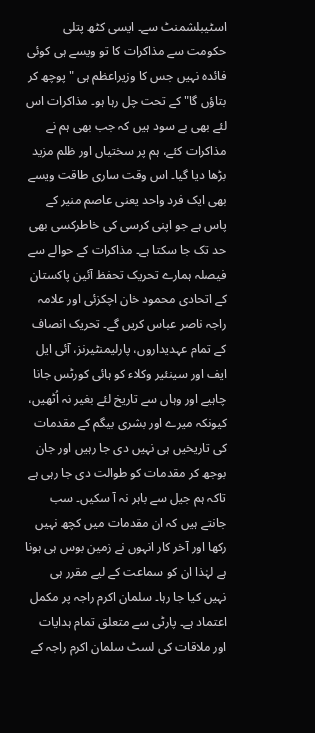اسٹیبلشمنٹ سے۔ ایسی کٹھ پتلی حکومت سے مذاکرات کا تو ویسے ہی کوئی فائدہ نہیں جس کا وزیراعظم ہی "پوچھ کر بتاؤں گا" کے تحت چل رہا ہو۔ مذاکرات اس لئے بھی بے سود ہیں کہ جب بھی ہم نے مذاکرات کئے، ہم پر سختیاں اور ظلم مزید بڑھا دیا گیا۔ اس وقت ساری طاقت ویسے بھی ایک فرد واحد یعنی عاصم منیر کے پاس ہے جو اپنی کرسی کی خاطرکسی بھی حد تک جا سکتا ہے۔ مذاکرات کے حوالے سے فیصلہ ہمارے تحریک تحفظ آئین پاکستان کے اتحادی محمود خان اچکزئی اور علامہ راجہ ناصر عباس کریں گے۔ تحریک انصاف کے تمام عہدیداروں، پارلیمنٹیرنز، آئی ایل ایف اور سینئیر وکلاء کو ہائی کورٹس جانا چاہیے اور وہاں سے تاریخ لئے بغیر نہ اُٹھیں، کیونکہ میرے اور بشری بیگم کے مقدمات کی تاریخیں ہی نہیں دی جا رہیں اور جان بوجھ کر مقدمات کو طوالت دی جا رہی ہے تاکہ ہم جیل سے باہر نہ آ سکیں۔ سب جانتے ہیں کہ ان مقدمات میں کچھ نہیں رکھا اور آخر کار انہوں نے زمین بوس ہی ہونا ہے لہٰذا ان کو سماعت کے لیے مقرر ہی نہیں کیا جا رہا۔ سلمان اکرم راجہ پر مکمل اعتماد ہے۔ پارٹی سے متعلق تمام ہدایات اور ملاقات کی لسٹ سلمان اکرم راجہ کے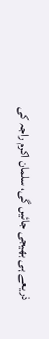ذریعے ہی بھیجی جائیں گی، سلمان اکرم راجہ کی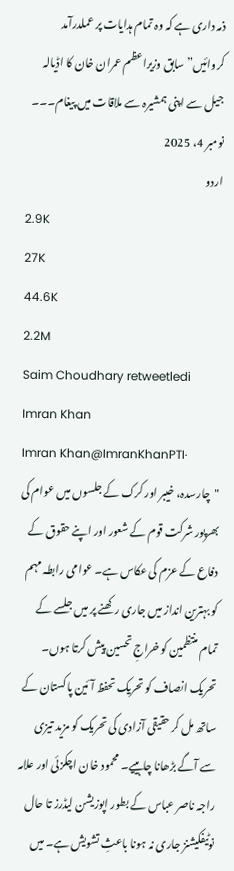ذمہ داری ہے کہ وہ تمام ہدایات پر عملدرآمد کروائیں” سابق وزیراعظم عمران خان کا اڈیالہ جیل سے اپنی ہمشیرہ سے ملاقات میں پیغام۔۔۔ نومبر 4، 2025
اردو
2.9K
27K
44.6K
2.2M
Saim Choudhary retweetledi
Imran Khan
Imran Khan@ImranKhanPTI·
"چارسدہ، خیبر اور کرک کے جلسوں میں عوام کی بھرپور شرکت قوم کے شعور اور اپنے حقوق کے دفاع کے عزم کی عکاس ہے۔ عوامی رابطہ مہم کو بہترین انداز میں جاری رکھنے پر میں جلسے کے تمام منتظمین کو خراجِ تحسین پیش کرتا ہوں۔ تحریک انصاف کو تحریک تحفظ آئین پاکستان کے ساتھ مل کر حقیقی آزادی کی تحریک کو مزید تیزی سے آگے بڑھانا چاہییے۔ محمود خان اچکزئی اور علامہ راجہ ناصر عباس کے بطور اپوزیشن لیڈرز تا حال نوٹیفکیشنز جاری نہ ہونا باعثِ تشویش ہے۔ میں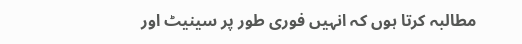مطالبہ کرتا ہوں کہ انہیں فوری طور پر سینیٹ اور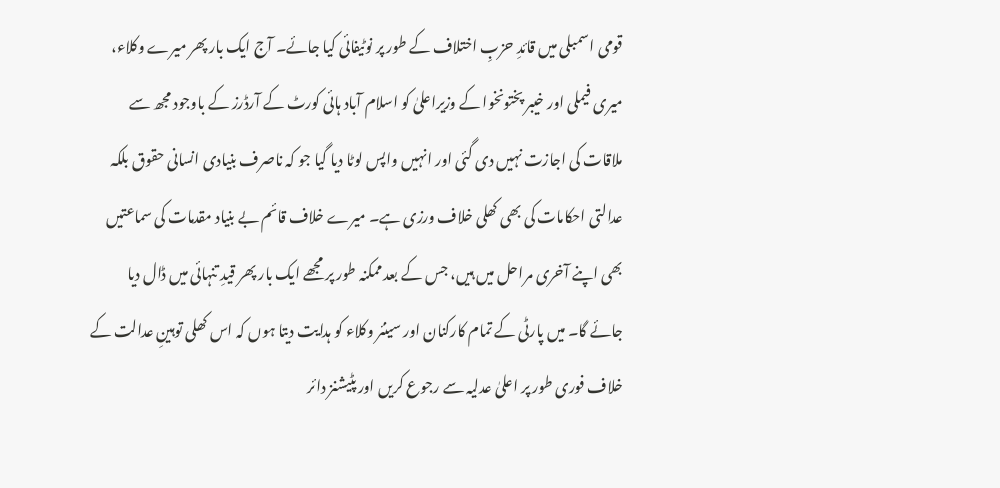قومی اسمبلی میں قائدِ حزبِ اختلاف کے طور پر نوٹیفائی کیا جائے۔ آج ایک بار پھر میرے وکلاء، میری فیملی اور خیبر پختونخوا کے وزیراعلیٰ کو اسلام آباد ہائی کورٹ کے آرڈرز کے باوجود مجھ سے ملاقات کی اجازت نہیں دی گئی اور انہیں واپس لوٹا دیا گیا جو کہ ناصرف بنیادی انسانی حقوق بلکہ عدالتی احکامات کی بھی کھلی خلاف ورزی ہے۔ میرے خلاف قائم بے بنیاد مقدمات کی سماعتیں بھی اپنے آخری مراحل میں ہیں، جس کے بعد ممکنہ طور پر مجھے ایک بار پھر قیدِ تنہائی میں ڈال دیا جائے گا۔ میں پارٹی کے تمام کارکنان اور سینئر وکلاء کو ہدایت دیتا ہوں کہ اس کھلی توہینِ عدالت کے خلاف فوری طور پر اعلیٰ عدلیہ سے رجوع کریں اور پٹیشنز دائر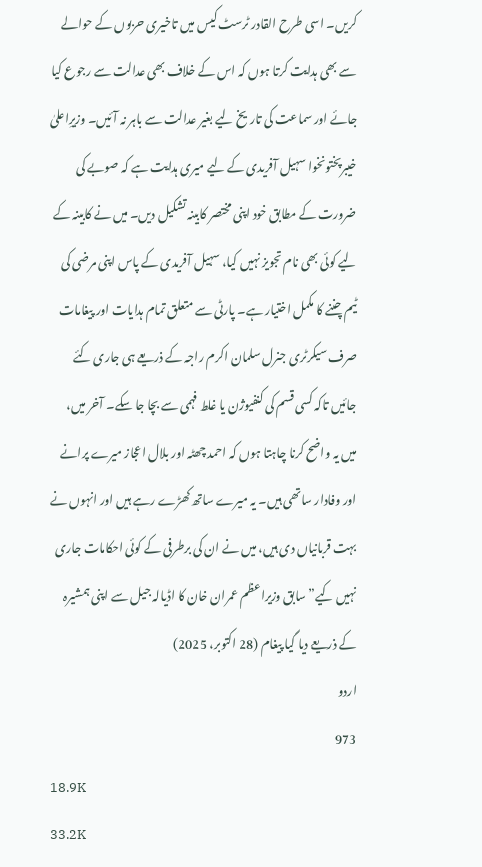کریں۔ اسی طرح القادر ٹرسٹ کیس میں تاخیری حربوں کے حوالے سے بھی ہدایت کرتا ہوں کہ اس کے خلاف بھی عدالت سے رجوع کیا جائے اور سماعت کی تاریخ لیے بغیر عدالت سے باہر نہ آئیں۔ وزیرِاعلیٰ خیبرپختونخوا سہیل آفریدی کے لیے میری ہدایت ہے کہ صوبے کی ضرورت کے مطابق خود اپنی مختصر کابینہ تشکیل دیں۔ میں نے کابینہ کے لیے کوئی بھی نام تجویز نہیں کیا، سہیل آفریدی کے پاس اپنی مرضی کی ٹیم چننے کا مکمل اختیار ہے۔ پارٹی سے متعلق تمام ہدایات اور پیغامات صرف سیکرٹری جنرل سلمان اکرم راجہ کے ذریعے ہی جاری کئے جائیں تاکہ کسی قسم کی کنفیوژن یا غلط فہمی سے بچا جا سکے۔ آخر میں، میں یہ واضح کرنا چاہتا ہوں کہ احمد چھٹہ اور بلال اعجاز میرے پرانے اور وفادار ساتھی ہیں۔ یہ میرے ساتھ کھڑے رہے ہیں اور انہوں نے بہت قربانیاں دی ہیں، میں نے ان کی برطرفی کے کوئی احکامات جاری نہیں کیے” سابق وزیراعظم عمران خان کا اڈیالہ جیل سے اپنی ہمشیرہ کے ذریعے دیا گیا پیغام (28 اکتوبر، 2025)
اردو
973
18.9K
33.2K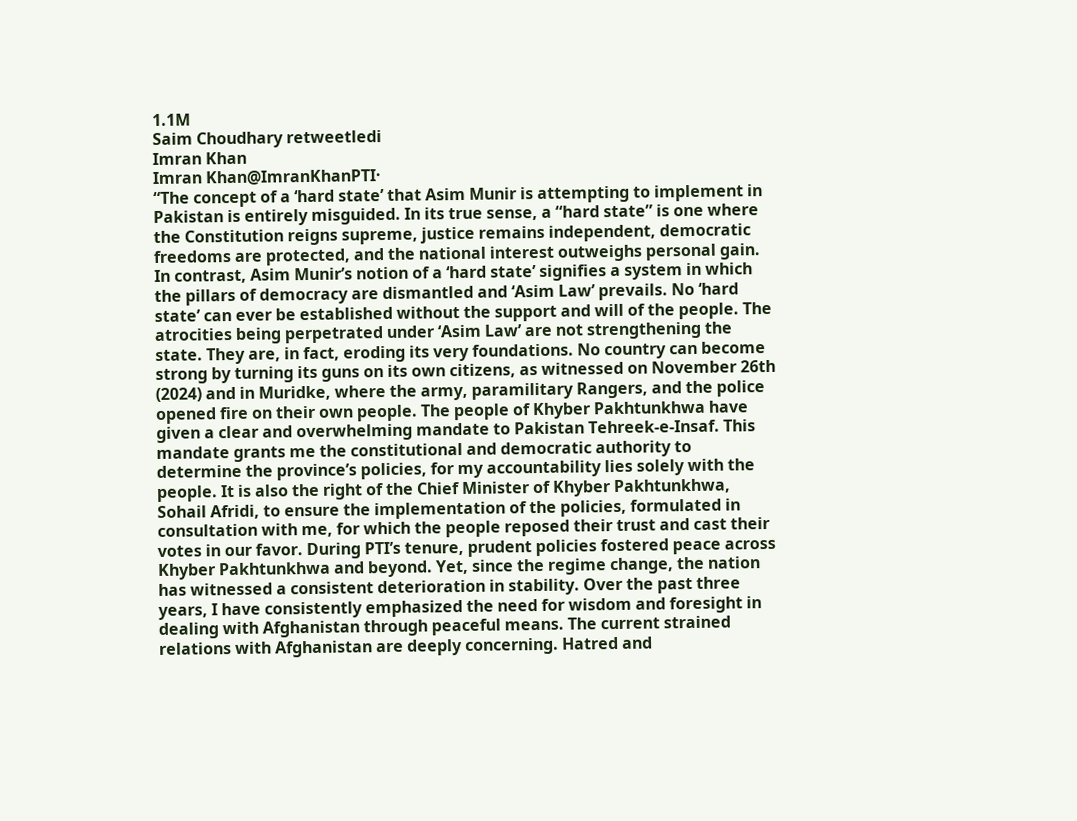1.1M
Saim Choudhary retweetledi
Imran Khan
Imran Khan@ImranKhanPTI·
“The concept of a ‘hard state’ that Asim Munir is attempting to implement in Pakistan is entirely misguided. In its true sense, a “hard state” is one where the Constitution reigns supreme, justice remains independent, democratic freedoms are protected, and the national interest outweighs personal gain. In contrast, Asim Munir’s notion of a ‘hard state’ signifies a system in which the pillars of democracy are dismantled and ‘Asim Law’ prevails. No ‘hard state’ can ever be established without the support and will of the people. The atrocities being perpetrated under ‘Asim Law’ are not strengthening the state. They are, in fact, eroding its very foundations. No country can become strong by turning its guns on its own citizens, as witnessed on November 26th (2024) and in Muridke, where the army, paramilitary Rangers, and the police opened fire on their own people. The people of Khyber Pakhtunkhwa have given a clear and overwhelming mandate to Pakistan Tehreek-e-Insaf. This mandate grants me the constitutional and democratic authority to determine the province’s policies, for my accountability lies solely with the people. It is also the right of the Chief Minister of Khyber Pakhtunkhwa, Sohail Afridi, to ensure the implementation of the policies, formulated in consultation with me, for which the people reposed their trust and cast their votes in our favor. During PTI’s tenure, prudent policies fostered peace across Khyber Pakhtunkhwa and beyond. Yet, since the regime change, the nation has witnessed a consistent deterioration in stability. Over the past three years, I have consistently emphasized the need for wisdom and foresight in dealing with Afghanistan through peaceful means. The current strained relations with Afghanistan are deeply concerning. Hatred and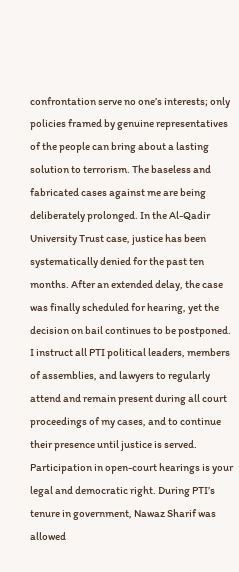confrontation serve no one’s interests; only policies framed by genuine representatives of the people can bring about a lasting solution to terrorism. The baseless and fabricated cases against me are being deliberately prolonged. In the Al-Qadir University Trust case, justice has been systematically denied for the past ten months. After an extended delay, the case was finally scheduled for hearing, yet the decision on bail continues to be postponed. I instruct all PTI political leaders, members of assemblies, and lawyers to regularly attend and remain present during all court proceedings of my cases, and to continue their presence until justice is served. Participation in open-court hearings is your legal and democratic right. During PTI’s tenure in government, Nawaz Sharif was allowed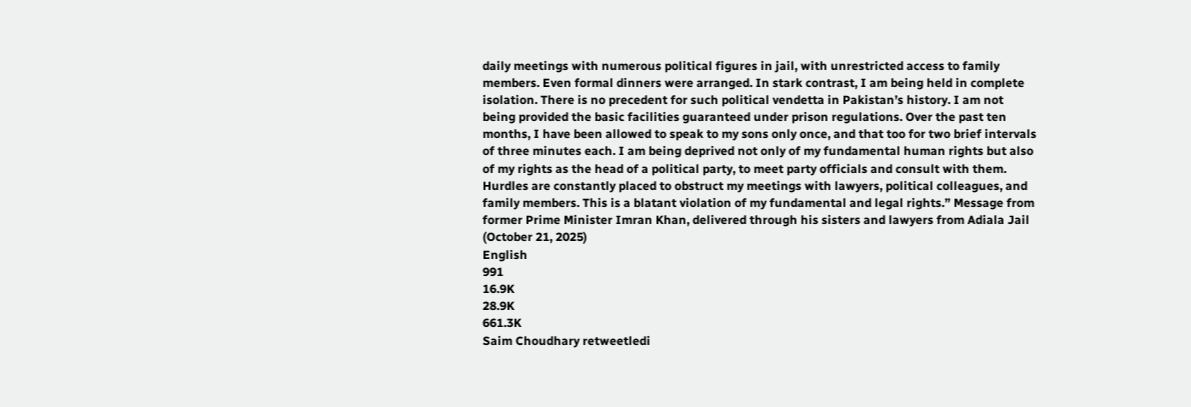daily meetings with numerous political figures in jail, with unrestricted access to family members. Even formal dinners were arranged. In stark contrast, I am being held in complete isolation. There is no precedent for such political vendetta in Pakistan’s history. I am not being provided the basic facilities guaranteed under prison regulations. Over the past ten months, I have been allowed to speak to my sons only once, and that too for two brief intervals of three minutes each. I am being deprived not only of my fundamental human rights but also of my rights as the head of a political party, to meet party officials and consult with them. Hurdles are constantly placed to obstruct my meetings with lawyers, political colleagues, and family members. This is a blatant violation of my fundamental and legal rights.” Message from former Prime Minister Imran Khan, delivered through his sisters and lawyers from Adiala Jail (October 21, 2025)
English
991
16.9K
28.9K
661.3K
Saim Choudhary retweetledi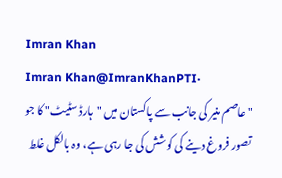Imran Khan
Imran Khan@ImranKhanPTI·
"عاصم منیر کی جانب سے پاکستان میں "ہارڈ سٹیٹ" کا جو تصور فروغ دینے کی کوشش کی جا رہی ہے، وہ بالکل غلط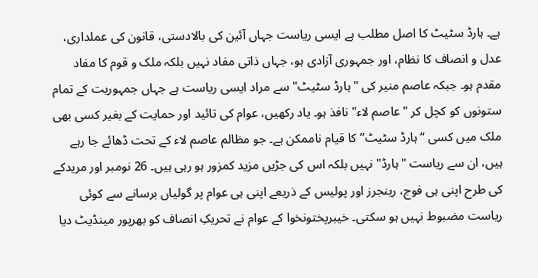ہے۔ ہارڈ سٹیٹ کا اصل مطلب ہے ایسی ریاست جہاں آئین کی بالادستی، قانون کی عملداری، عدل و انصاف کا نظام، اور جمہوری آزادی ہو، جہاں ذاتی مفاد نہیں بلکہ ملک و قوم کا مفاد مقدم ہو۔ جبکہ عاصم منیر کی "ہارڈ سٹیٹ" سے مراد ایسی ریاست ہے جہاں جمہوریت کے تمام ستونوں کو کچل کر "عاصم لاء" نافذ ہو۔ یاد رکھیں، عوام کی تائید اور حمایت کے بغیر کسی بھی ملک میں کسی “ہارڈ سٹیٹ” کا قیام ناممکن ہے۔ جو مظالم عاصم لاء کے تحت ڈھائے جا رہے ہیں، ان سے ریاست "ہارڈ" نہیں بلکہ اس کی جڑیں مزید کمزور ہو رہی ہیں۔ 26 نومبر اور مریدکے کی طرح اپنی ہی فوج، رینجرز اور پولیس کے ذریعے اپنی ہی عوام پر گولیاں برسانے سے کوئی ریاست مضبوط نہیں ہو سکتی۔ خیبرپختونخوا کے عوام نے تحریکِ انصاف کو بھرپور مینڈیٹ دیا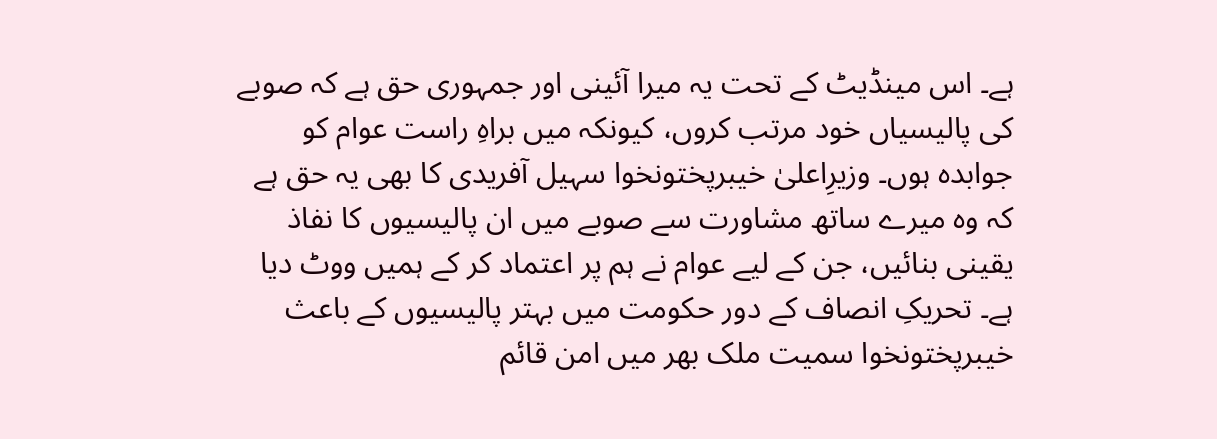ہے۔ اس مینڈیٹ کے تحت یہ میرا آئینی اور جمہوری حق ہے کہ صوبے کی پالیسیاں خود مرتب کروں، کیونکہ میں براہِ راست عوام کو جوابدہ ہوں۔ وزیرِاعلیٰ خیبرپختونخوا سہیل آفریدی کا بھی یہ حق ہے کہ وہ میرے ساتھ مشاورت سے صوبے میں ان پالیسیوں کا نفاذ یقینی بنائیں، جن کے لیے عوام نے ہم پر اعتماد کر کے ہمیں ووٹ دیا ہے۔ تحریکِ انصاف کے دور حکومت میں بہتر پالیسیوں کے باعث خیبرپختونخوا سمیت ملک بھر میں امن قائم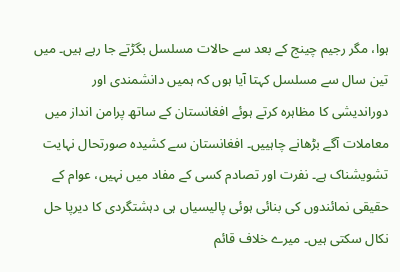ہوا، مگر رجیم چینج کے بعد سے حالات مسلسل بگڑتے جا رہے ہیں۔ میں تین سال سے مسلسل کہتا آیا ہوں کہ ہمیں دانشمندی اور دوراندیشی کا مظاہرہ کرتے ہوئے افغانستان کے ساتھ پرامن انداز میں معاملات آگے بڑھانے چاہییں۔ افغانستان سے کشیدہ صورتحال نہایت تشویشناک ہے۔ نفرت اور تصادم کسی کے مفاد میں نہیں، عوام کے حقیقی نمائندوں کی بنائی ہوئی پالیسیاں ہی دہشتگردی کا دیرپا حل نکال سکتی ہیں۔ میرے خلاف قائم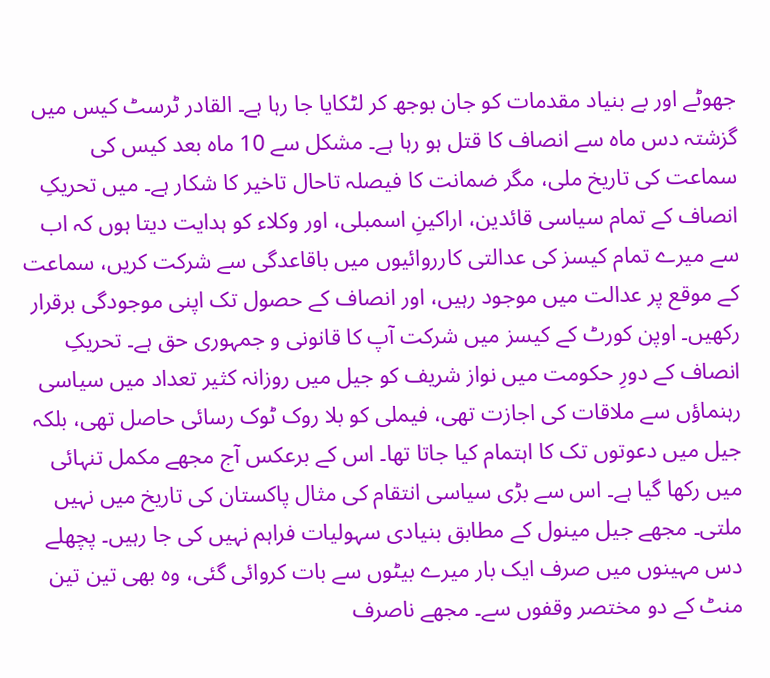جھوٹے اور بے بنیاد مقدمات کو جان بوجھ کر لٹکایا جا رہا ہے۔ القادر ٹرسٹ کیس میں گزشتہ دس ماہ سے انصاف کا قتل ہو رہا ہے۔ مشکل سے 10 ماہ بعد کیس کی سماعت کی تاریخ ملی، مگر ضمانت کا فیصلہ تاحال تاخیر کا شکار ہے۔ میں تحریکِ انصاف کے تمام سیاسی قائدین، اراکینِ اسمبلی، اور وکلاء کو ہدایت دیتا ہوں کہ اب سے میرے تمام کیسز کی عدالتی کارروائیوں میں باقاعدگی سے شرکت کریں، سماعت کے موقع پر عدالت میں موجود رہیں، اور انصاف کے حصول تک اپنی موجودگی برقرار رکھیں۔ اوپن کورٹ کے کیسز میں شرکت آپ کا قانونی و جمہوری حق ہے۔ تحریکِ انصاف کے دورِ حکومت میں نواز شریف کو جیل میں روزانہ کثیر تعداد میں سیاسی رہنماؤں سے ملاقات کی اجازت تھی، فیملی کو بلا روک ٹوک رسائی حاصل تھی، بلکہ جیل میں دعوتوں تک کا اہتمام کیا جاتا تھا۔ اس کے برعکس آج مجھے مکمل تنہائی میں رکھا گیا ہے۔ اس سے بڑی سیاسی انتقام کی مثال پاکستان کی تاریخ میں نہیں ملتی۔ مجھے جیل مینول کے مطابق بنیادی سہولیات فراہم نہیں کی جا رہیں۔ پچھلے دس مہینوں میں صرف ایک بار میرے بیٹوں سے بات کروائی گئی، وہ بھی تین تین منٹ کے دو مختصر وقفوں سے۔ مجھے ناصرف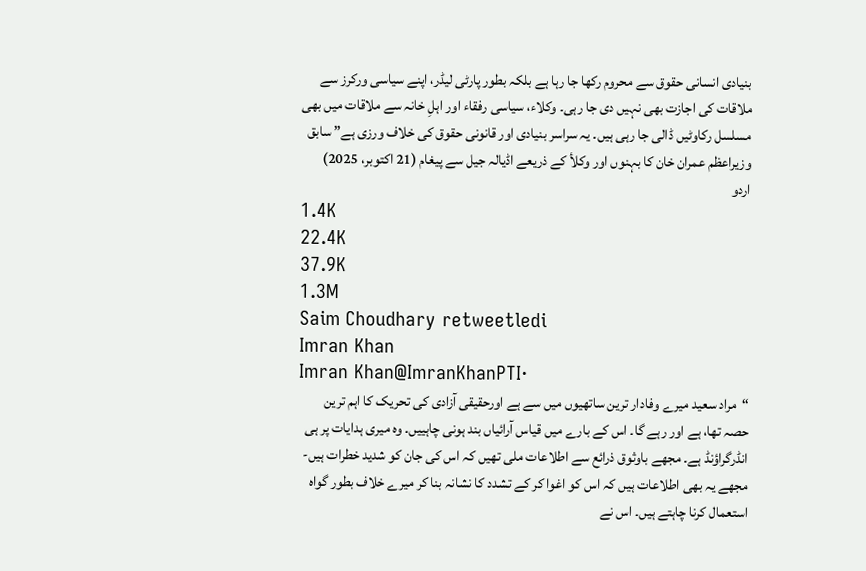بنیادی انسانی حقوق سے محروم رکھا جا رہا ہے بلکہ بطور پارٹی لیڈر، اپنے سیاسی ورکرز سے ملاقات کی اجازت بھی نہیں دی جا رہی۔ وکلاء، سیاسی رفقاء اور اہلِ خانہ سے ملاقات میں بھی مسلسل رکاوٹیں ڈالی جا رہی ہیں۔ یہ سراسر بنیادی اور قانونی حقوق کی خلاف ورزی ہے” سابق وزیراعظم عمران خان کا بہنوں اور وکلأ کے ذریعے اڈیالہ جیل سے پیغام (21 اکتوبر، 2025)
اردو
1.4K
22.4K
37.9K
1.3M
Saim Choudhary retweetledi
Imran Khan
Imran Khan@ImranKhanPTI·
“مراد سعید میرے وفادار ترین ساتھیوں میں سے ہے اورحقیقی آزادی کی تحریک کا اہم ترین حصہ تھا، ہے اور رہے گا۔ اس کے بارے میں قیاس آرائیاں بند ہونی چاہییں۔ وہ میری ہدایات پر ہی انڈرگراؤنڈ ہے۔ مجھے باوثوق ذرائع سے اطلاعات ملی تھیں کہ اس کی جان کو شدید خطرات ہیں- مجھے یہ بھی اطلاعات ہیں کہ اس کو اغوا کر کے تشدد کا نشانہ بنا کر میرے خلاف بطور گواہ استعمال کرنا چاہتے ہیں۔ اس نے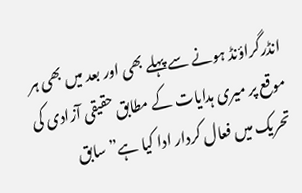انڈرگراؤنڈ ہونے سے پہلے بھی اور بعد میں بھی ہر موقع پر میری ہدایات کے مطابق حقیقی آزادی کی تحریک میں فعال کردار ادا کیا ہے” سابق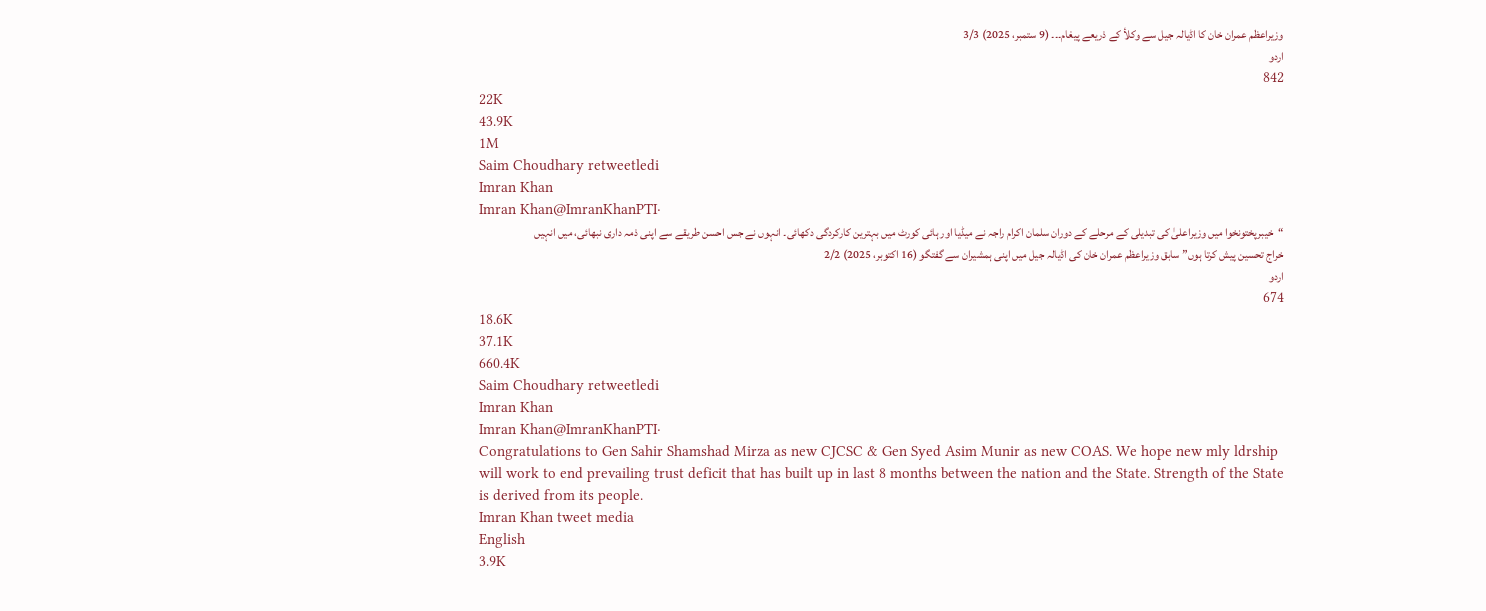وزیراعظم عمران خان کا اڈیالہ جیل سے وکلأ کے ذریعے پیغام۔۔۔ (9 ستمبر، 2025) 3/3
اردو
842
22K
43.9K
1M
Saim Choudhary retweetledi
Imran Khan
Imran Khan@ImranKhanPTI·
“خیبرپختونخوا میں وزیراعلیٰ کی تبدیلی کے مرحلے کے دوران سلمان اکرام راجہ نے میڈیا اور ہائی کورٹ میں بہترین کارکردگی دکھائی۔ انہوں نے جس احسن طریقے سے اپنی ذمہ داری نبھائی، میں انہیں خراج تحسین پیش کرتا ہوں” سابق وزیراعظم عمران خان کی اڈیالہ جیل میں اپنی ہمشیران سے گفتگو (16 اکتوبر، 2025) 2/2
اردو
674
18.6K
37.1K
660.4K
Saim Choudhary retweetledi
Imran Khan
Imran Khan@ImranKhanPTI·
Congratulations to Gen Sahir Shamshad Mirza as new CJCSC & Gen Syed Asim Munir as new COAS. We hope new mly ldrship will work to end prevailing trust deficit that has built up in last 8 months between the nation and the State. Strength of the State is derived from its people.
Imran Khan tweet media
English
3.9K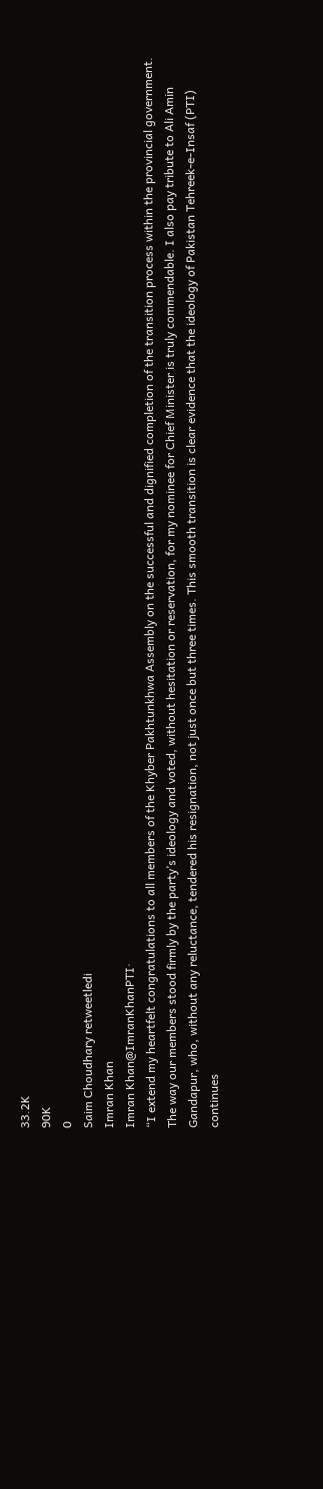33.2K
90K
0
Saim Choudhary retweetledi
Imran Khan
Imran Khan@ImranKhanPTI·
“I extend my heartfelt congratulations to all members of the Khyber Pakhtunkhwa Assembly on the successful and dignified completion of the transition process within the provincial government. The way our members stood firmly by the party’s ideology and voted, without hesitation or reservation, for my nominee for Chief Minister is truly commendable. I also pay tribute to Ali Amin Gandapur, who, without any reluctance, tendered his resignation, not just once but three times. This smooth transition is clear evidence that the ideology of Pakistan Tehreek-e-Insaf (PTI) continues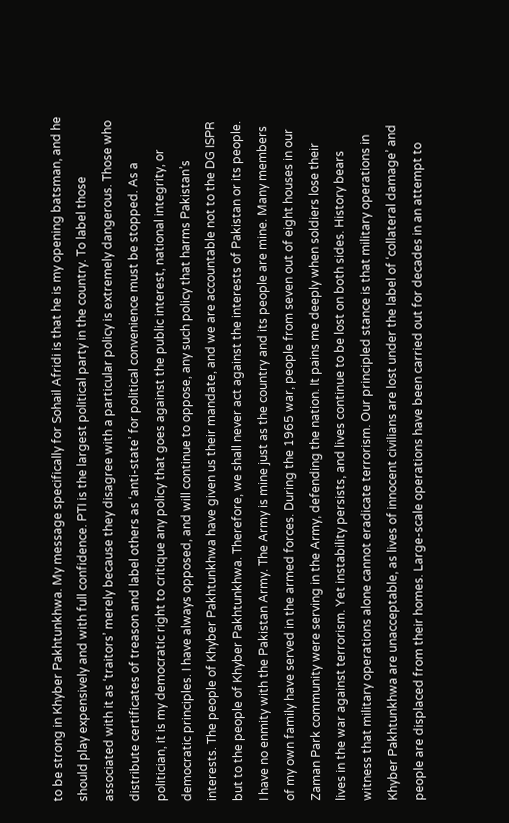to be strong in Khyber Pakhtunkhwa. My message specifically for Sohail Afridi is that he is my opening batsman, and he should play expensively and with full confidence. PTI is the largest political party in the country. To label those associated with it as ‘traitors’ merely because they disagree with a particular policy is extremely dangerous. Those who distribute certificates of treason and label others as ‘anti-state’ for political convenience must be stopped. As a politician, it is my democratic right to critique any policy that goes against the public interest, national integrity, or democratic principles. I have always opposed, and will continue to oppose, any such policy that harms Pakistan’s interests. The people of Khyber Pakhtunkhwa have given us their mandate, and we are accountable not to the DG ISPR but to the people of Khyber Pakhtunkhwa. Therefore, we shall never act against the interests of Pakistan or its people. I have no enmity with the Pakistan Army. The Army is mine just as the country and its people are mine. Many members of my own family have served in the armed forces. During the 1965 war, people from seven out of eight houses in our Zaman Park community were serving in the Army, defending the nation. It pains me deeply when soldiers lose their lives in the war against terrorism. Yet instability persists, and lives continue to be lost on both sides. History bears witness that military operations alone cannot eradicate terrorism. Our principled stance is that military operations in Khyber Pakhtunkhwa are unacceptable, as lives of innocent civilians are lost under the label of ‘collateral damage’ and people are displaced from their homes. Large-scale operations have been carried out for decades in an attempt to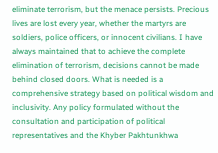eliminate terrorism, but the menace persists. Precious lives are lost every year, whether the martyrs are soldiers, police officers, or innocent civilians. I have always maintained that to achieve the complete elimination of terrorism, decisions cannot be made behind closed doors. What is needed is a comprehensive strategy based on political wisdom and inclusivity. Any policy formulated without the consultation and participation of political representatives and the Khyber Pakhtunkhwa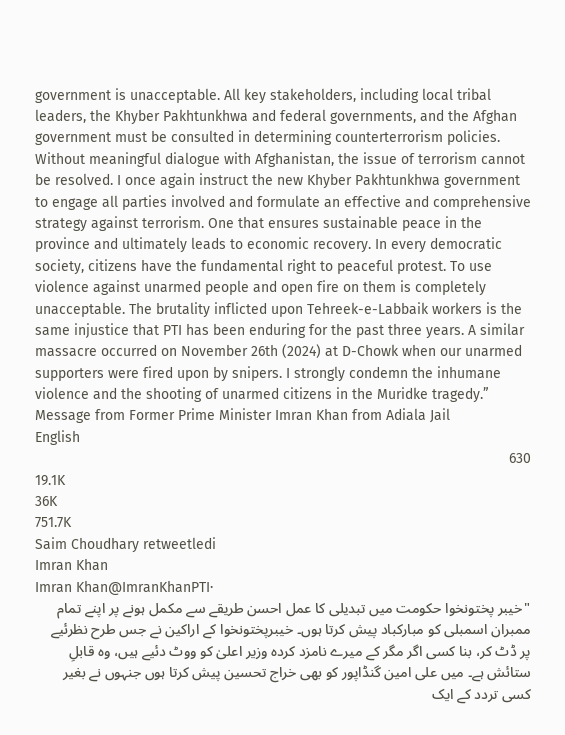government is unacceptable. All key stakeholders, including local tribal leaders, the Khyber Pakhtunkhwa and federal governments, and the Afghan government must be consulted in determining counterterrorism policies. Without meaningful dialogue with Afghanistan, the issue of terrorism cannot be resolved. I once again instruct the new Khyber Pakhtunkhwa government to engage all parties involved and formulate an effective and comprehensive strategy against terrorism. One that ensures sustainable peace in the province and ultimately leads to economic recovery. In every democratic society, citizens have the fundamental right to peaceful protest. To use violence against unarmed people and open fire on them is completely unacceptable. The brutality inflicted upon Tehreek-e-Labbaik workers is the same injustice that PTI has been enduring for the past three years. A similar massacre occurred on November 26th (2024) at D-Chowk when our unarmed supporters were fired upon by snipers. I strongly condemn the inhumane violence and the shooting of unarmed citizens in the Muridke tragedy.” Message from Former Prime Minister Imran Khan from Adiala Jail
English
630
19.1K
36K
751.7K
Saim Choudhary retweetledi
Imran Khan
Imran Khan@ImranKhanPTI·
"خیبر پختونخوا حکومت میں تبدیلی کا عمل احسن طریقے سے مکمل ہونے پر اپنے تمام ممبران اسمبلی کو مبارکباد پیش کرتا ہوں۔ خیبرپختونخوا کے اراکین نے جس طرح نظرئیے پر ڈٹ کر، بنا کسی اگر مگر کے میرے نامزد کردہ وزیر اعلیٰ کو ووٹ دئیے ہیں، وہ قابلِ ستائش ہے۔ میں علی امین گنڈاپور کو بھی خراج تحسین پیش کرتا ہوں جنہوں نے بغیر کسی تردد کے ایک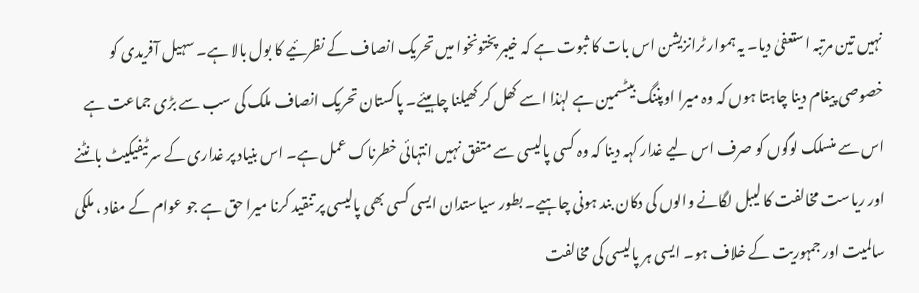نہیں تین مرتبہ استعفیٰ دیا۔ یہ ہموار ٹرانزیشن اس بات کا ثبوت ہے کہ خیبر پختونخوا میں تحریک انصاف کے نظرئیے کا بول بالا ہے۔ سہیل آفریدی کو خصوصی پیغام دینا چاہتا ہوں کہ وہ میرا اوپننگ بیٹسمین ہے لہٰذا اسے کھل کر کھیلنا چاہیئے۔ پاکستان تحریک انصاف ملک کی سب سے بڑی جماعت ہے اس سے منسلک لوگوں کو صرف اس لیے غدار کہہ دینا کہ وہ کسی پالیسی سے متفق نہیں انتہائی خطرناک عمل ہے۔ اس بنیاد پر غداری کے سرٹیفیکیٹ بانٹنے اور ریاست مخالفت کا لیبل لگانے والوں کی دکان بند ہونی چاہیے۔ بطور سیاستدان ایسی کسی بھی پالیسی پر تنقید کرنا میرا حق ہے جو عوام کے مفاد ، ملکی سالمیت اور جمہوریت کے خلاف ہو۔ ایسی ہر پالیسی کی مخالفت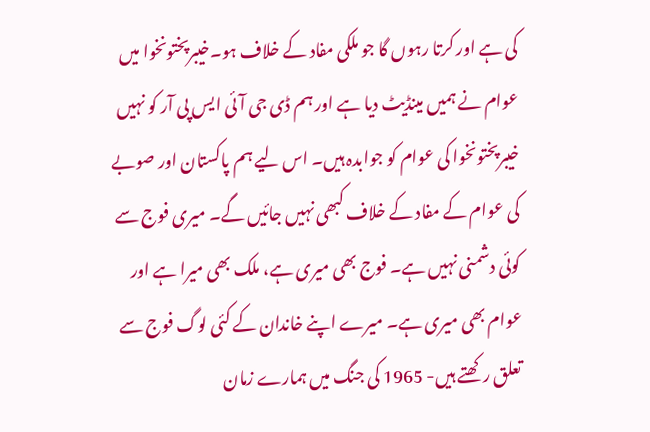کی ہے اور کرتا رہوں گا جو ملکی مفاد کے خلاف ہو۔خیبرپختونخوا میں عوام نے ہمیں مینڈیٹ دیا ہے اور ہم ڈی جی آئی ایس پی آر کو نہیں خیبرپختونخوا کی عوام کو جوابدہ ہیں۔ اس لیے ہم پاکستان اور صوبے کی عوام کے مفاد کے خلاف کبھی نہیں جائیں گے۔ میری فوج سے کوئی دشمنی نہیں ہے۔ فوج بھی میری ہے، ملک بھی میرا ہے اور عوام بھی میری ہے۔ میرے اپنے خاندان کے کئی لوگ فوج سے تعلق رکھتے ہیں- 1965 کی جنگ میں ہمارے زمان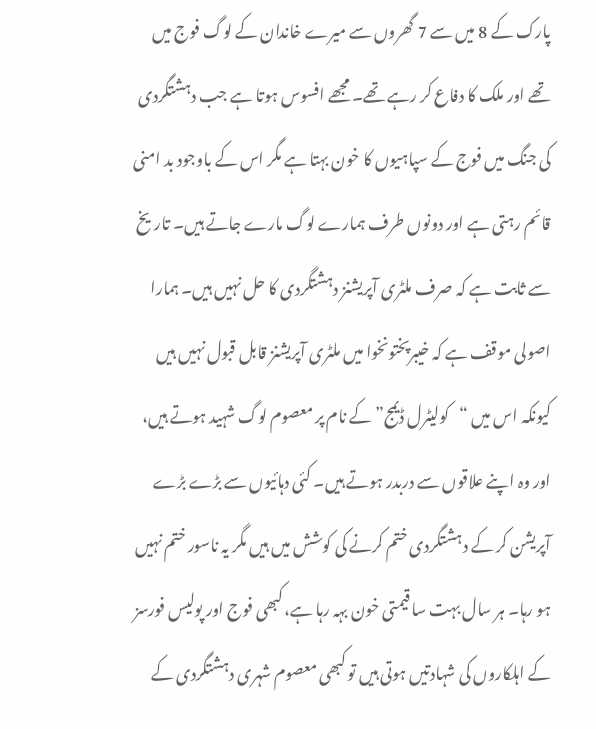پارک کے 8 میں سے 7 گھروں سے میرے خاندان کے لوگ فوج میں تھے اور ملک کا دفاع کر رہے تھے۔ مجھے افسوس ہوتا ہے جب دہشتگردی کی جنگ میں فوج کے سپاہیوں کا خون بہتا ہے مگر اس کے باوجود بد امنی قائم رہتی ہے اور دونوں طرف ہمارے لوگ مارے جاتے ہیں۔ تاریخ سے ثابت ہے کہ صرف ملٹری آپریشنز دہشتگردی کا حل نہیں ہیں۔ ہمارا اصولی موقف ہے کہ خیبرپختونخوا میں ملٹری آپریشنز قابل قبول نہیں ہیں کیونکہ اس میں “کولیٹرل ڈیمج” کے نام پر معصوم لوگ شہید ہوتے ہیں، اور وہ اپنے علاقوں سے دربدر ہوتے ہیں۔ کئی دہائیوں سے بڑے بڑے آپریشن کر کے دہشتگردی ختم کرنے کی کوشش میں ہیں مگر یہ ناسور ختم نہیں ہو رہا۔ ہر سال بہت سا قیمتی خون بہہ رہا ہے، کبھی فوج اور پولیس فورسز کے اہلکاروں کی شہادتیں ہوتی ہیں تو کبھی معصوم شہری دہشتگردی کے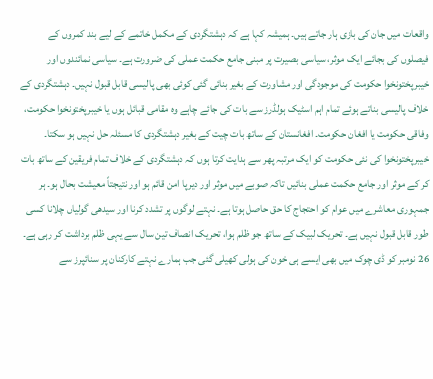واقعات میں جان کی بازی ہار جاتے ہیں۔ ہمیشہ کہا ہے کہ دہشتگردی کے مکمل خاتمے کے لیے بند کمروں کے فیصلوں کی بجائے ایک موثر، سیاسی بصیرت پر مبنی جامع حکمت عملی کی ضرورت ہے۔ سیاسی نمائندوں اور خیبرپختونخوا حکومت کی موجودگی اور مشاورت کے بغیر بنائی گئی کوئی بھی پالیسی قابل قبول نہیں۔ دہشتگردی کے خلاف پالیسی بناتے ہوئے تمام اہم اسٹیک ہولڈرز سے بات کی جائے چاہے وہ مقامی قبائل ہوں یا خیبرپختونخوا حکومت، وفاقی حکومت یا افغان حکومت۔ افغانستان کے ساتھ بات چیت کے بغیر دہشتگردی کا مسئلہ حل نہیں ہو سکتا۔ خیبرپختونخوا کی نئی حکومت کو ایک مرتبہ پھر سے ہدایت کرتا ہوں کہ دہشتگردی کے خلاف تمام فریقین کے ساتھ بات کر کے موثر اور جامع حکمت عملی بنائیں تاکہ صوبے میں موثر اور دیرپا امن قائم ہو اور نتیجتاً معیشت بحال ہو۔ ہر جمہوری معاشرے میں عوام کو احتجاج کا حق حاصل ہوتا ہے۔ نہتے لوگوں پر تشدد کرنا اور سیدھی گولیاں چلانا کسی طور قابل قبول نہیں ہے۔ تحریک لبیک کے ساتھ جو ظلم ہوا، تحریک انصاف تین سال سے یہی ظلم برداشت کر رہی ہے۔ 26 نومبر کو ڈی چوک میں بھی ایسے ہی خون کی ہولی کھیلی گئی جب ہمارے نہتے کارکنان پر سنائپرز سے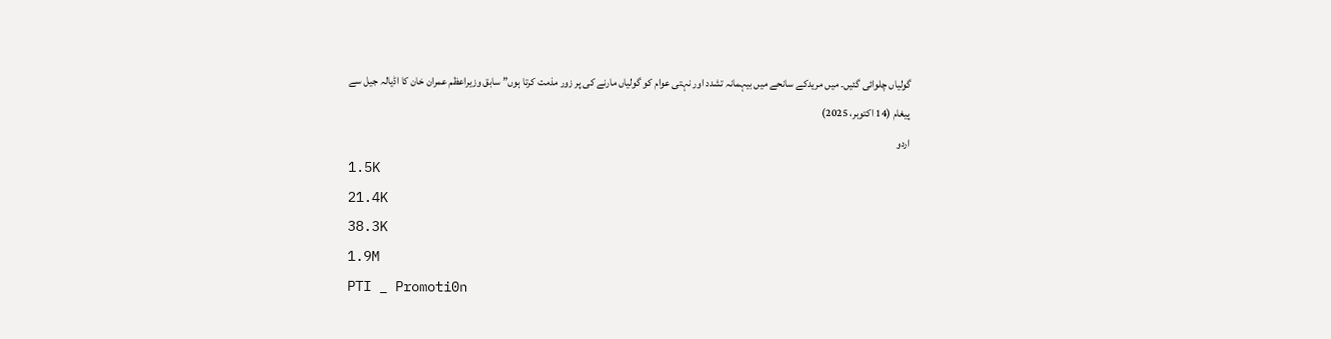گولیاں چلوائی گئیں۔ میں مریدکے سانحے میں بیہمانہ تشدد اور نہتی عوام کو گولیاں مارنے کی پر زور مذمت کرتا ہوں” سابق وزیراعظم عمران خان کا اڈیالہ جیل سے پیغام (14 اکتوبر، 2025)
اردو
1.5K
21.4K
38.3K
1.9M
PTI _ Promoti0n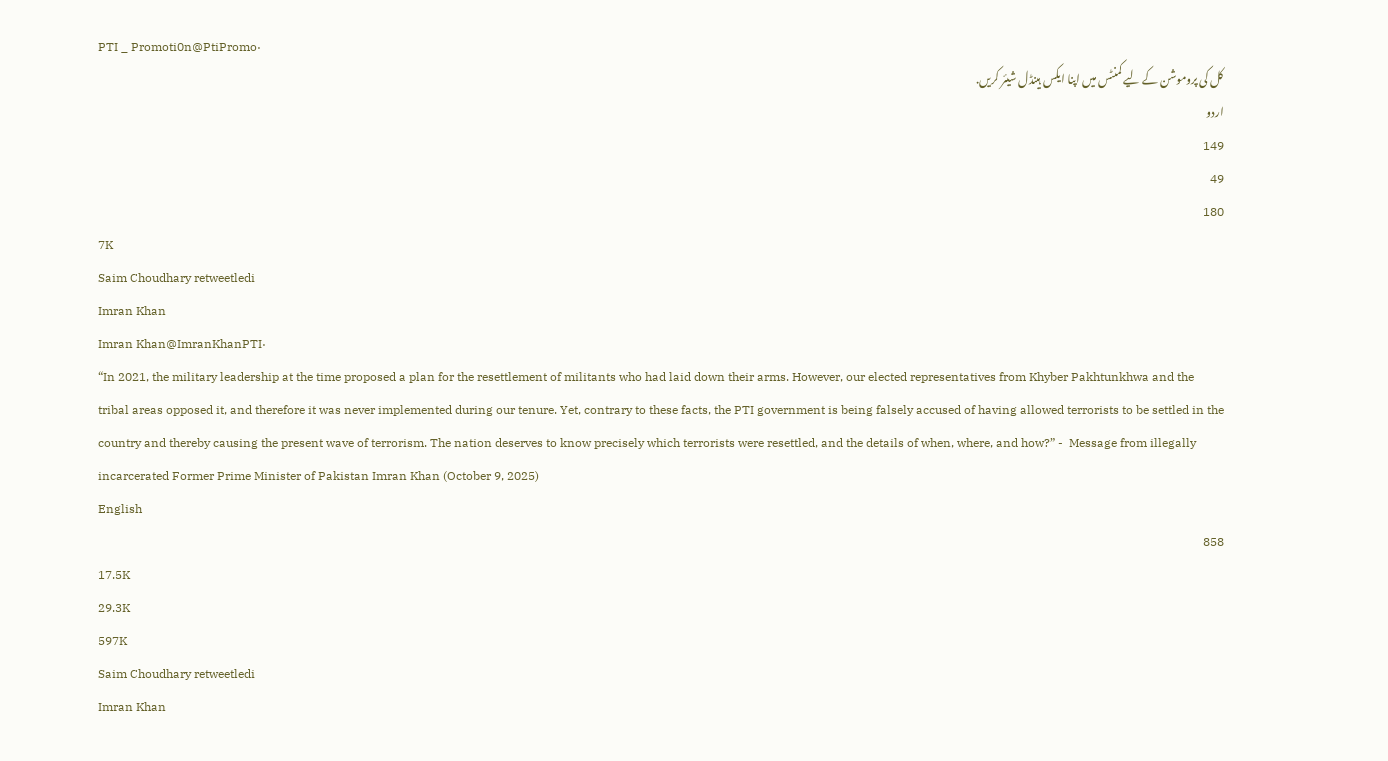PTI _ Promoti0n@PtiPromo·
کل کی پروموشن کے لیے کمنٹس میں اپنا ایکس ہینڈل شیئر کریں.
اردو
149
49
180
7K
Saim Choudhary retweetledi
Imran Khan
Imran Khan@ImranKhanPTI·
“In 2021, the military leadership at the time proposed a plan for the resettlement of militants who had laid down their arms. However, our elected representatives from Khyber Pakhtunkhwa and the tribal areas opposed it, and therefore it was never implemented during our tenure. Yet, contrary to these facts, the PTI government is being falsely accused of having allowed terrorists to be settled in the country and thereby causing the present wave of terrorism. The nation deserves to know precisely which terrorists were resettled, and the details of when, where, and how?” -  Message from illegally incarcerated Former Prime Minister of Pakistan Imran Khan (October 9, 2025)
English
858
17.5K
29.3K
597K
Saim Choudhary retweetledi
Imran Khan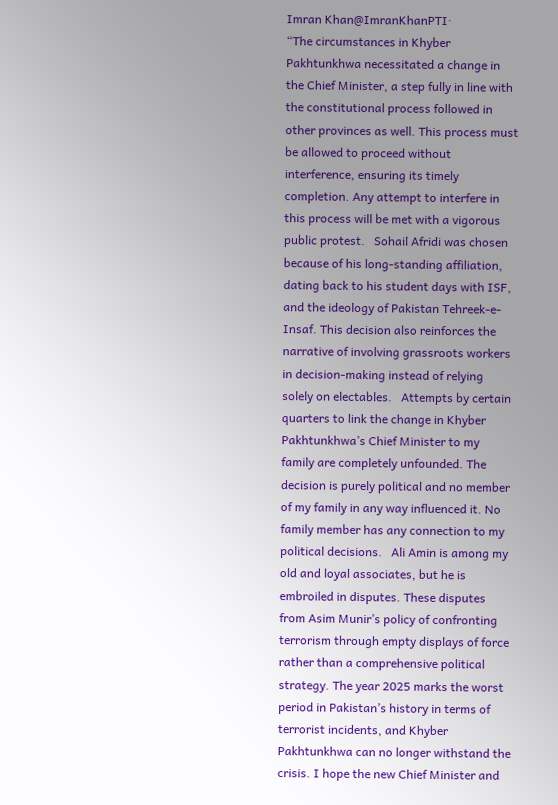Imran Khan@ImranKhanPTI·
“The circumstances in Khyber Pakhtunkhwa necessitated a change in the Chief Minister, a step fully in line with the constitutional process followed in other provinces as well. This process must be allowed to proceed without interference, ensuring its timely completion. Any attempt to interfere in this process will be met with a vigorous public protest.   Sohail Afridi was chosen because of his long-standing affiliation, dating back to his student days with ISF, and the ideology of Pakistan Tehreek-e-Insaf. This decision also reinforces the narrative of involving grassroots workers in decision-making instead of relying solely on electables.   Attempts by certain quarters to link the change in Khyber Pakhtunkhwa’s Chief Minister to my family are completely unfounded. The decision is purely political and no member of my family in any way influenced it. No family member has any connection to my political decisions.   Ali Amin is among my old and loyal associates, but he is embroiled in disputes. These disputes from Asim Munir’s policy of confronting terrorism through empty displays of force rather than a comprehensive political strategy. The year 2025 marks the worst period in Pakistan’s history in terms of terrorist incidents, and Khyber Pakhtunkhwa can no longer withstand the crisis. I hope the new Chief Minister and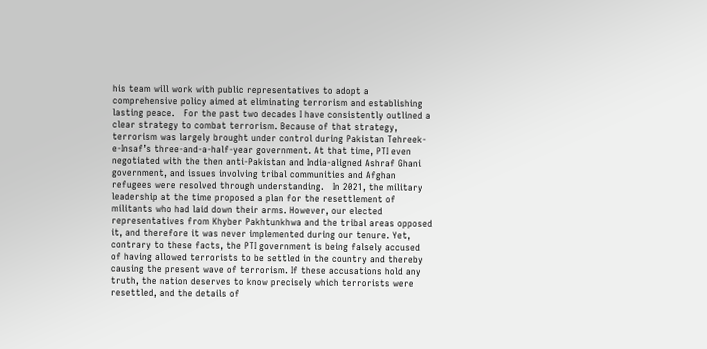his team will work with public representatives to adopt a comprehensive policy aimed at eliminating terrorism and establishing lasting peace.   For the past two decades I have consistently outlined a clear strategy to combat terrorism. Because of that strategy, terrorism was largely brought under control during Pakistan Tehreek-e-Insaf’s three-and-a-half-year government. At that time, PTI even negotiated with the then anti-Pakistan and India-aligned Ashraf Ghani government, and issues involving tribal communities and Afghan refugees were resolved through understanding.   In 2021, the military leadership at the time proposed a plan for the resettlement of militants who had laid down their arms. However, our elected representatives from Khyber Pakhtunkhwa and the tribal areas opposed it, and therefore it was never implemented during our tenure. Yet, contrary to these facts, the PTI government is being falsely accused of having allowed terrorists to be settled in the country and thereby causing the present wave of terrorism. If these accusations hold any truth, the nation deserves to know precisely which terrorists were resettled, and the details of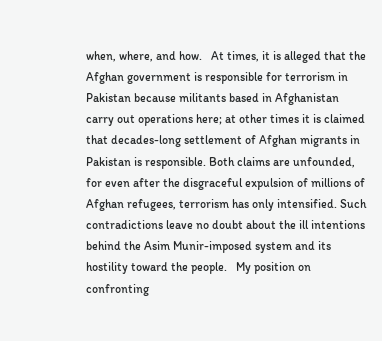when, where, and how.   At times, it is alleged that the Afghan government is responsible for terrorism in Pakistan because militants based in Afghanistan carry out operations here; at other times it is claimed that decades-long settlement of Afghan migrants in Pakistan is responsible. Both claims are unfounded, for even after the disgraceful expulsion of millions of Afghan refugees, terrorism has only intensified. Such contradictions leave no doubt about the ill intentions behind the Asim Munir-imposed system and its hostility toward the people.   My position on confronting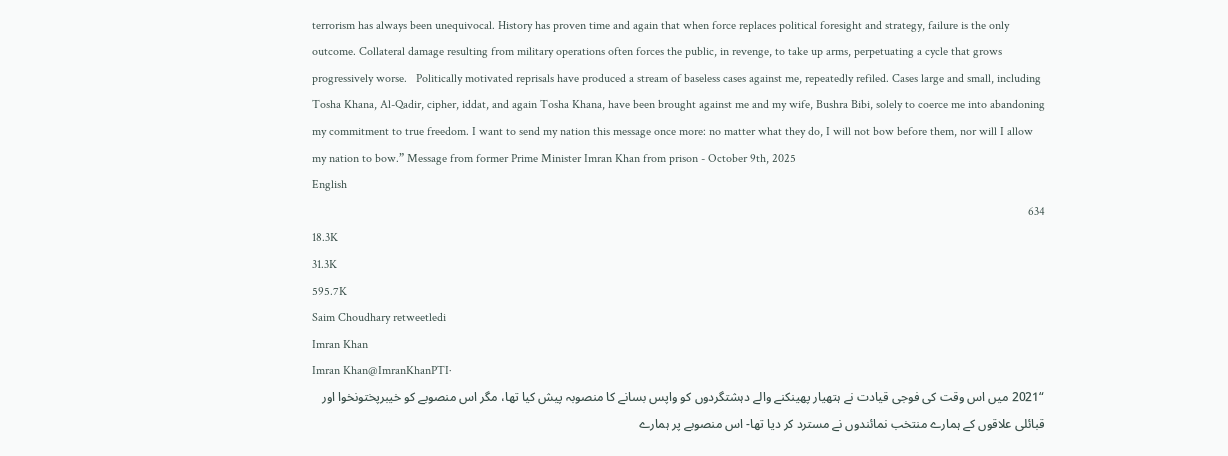terrorism has always been unequivocal. History has proven time and again that when force replaces political foresight and strategy, failure is the only outcome. Collateral damage resulting from military operations often forces the public, in revenge, to take up arms, perpetuating a cycle that grows progressively worse.   Politically motivated reprisals have produced a stream of baseless cases against me, repeatedly refiled. Cases large and small, including Tosha Khana, Al-Qadir, cipher, iddat, and again Tosha Khana, have been brought against me and my wife, Bushra Bibi, solely to coerce me into abandoning my commitment to true freedom. I want to send my nation this message once more: no matter what they do, I will not bow before them, nor will I allow my nation to bow.” Message from former Prime Minister Imran Khan from prison - October 9th, 2025
English
634
18.3K
31.3K
595.7K
Saim Choudhary retweetledi
Imran Khan
Imran Khan@ImranKhanPTI·
“2021 میں اس وقت کی فوجی قیادت نے ہتھیار پھینکنے والے دہشتگردوں کو واپس بسانے کا منصوبہ پیش کیا تھا، مگر اس منصوبے کو خیبرپختونخوا اور قبائلی علاقوں کے ہمارے منتخب نمائندوں نے مسترد کر دیا تھا- اس منصوبے پر ہمارے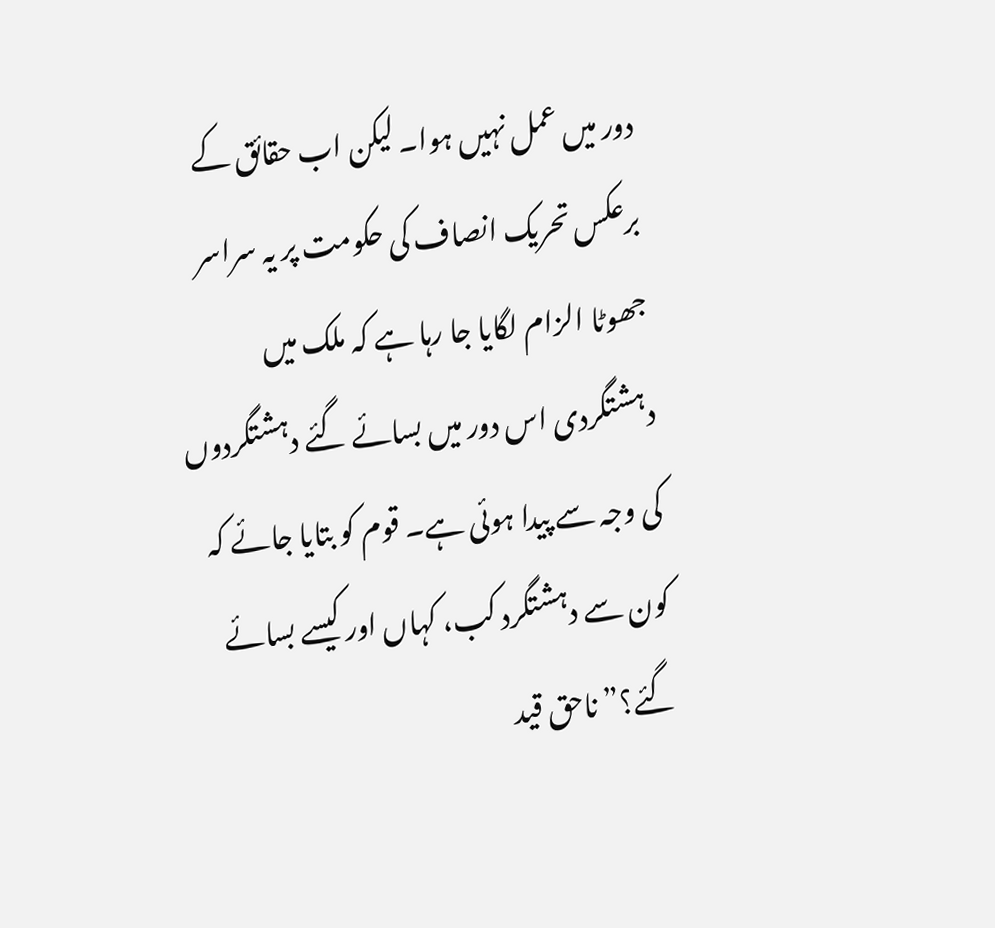دور میں عمل نہیں ہوا۔ لیکن اب حقائق کے برعکس تحریک انصاف کی حکومت پر یہ سراسر جھوٹا الزام لگایا جا رہا ہے کہ ملک میں دہشتگردی اس دور میں بسائے گئے دہشتگردوں کی وجہ سے پیدا ہوئی ہے۔ قوم کو بتایا جائے کہ کون سے دہشتگرد کب، کہاں اور کیسے بسائے گئے؟” ناحق قید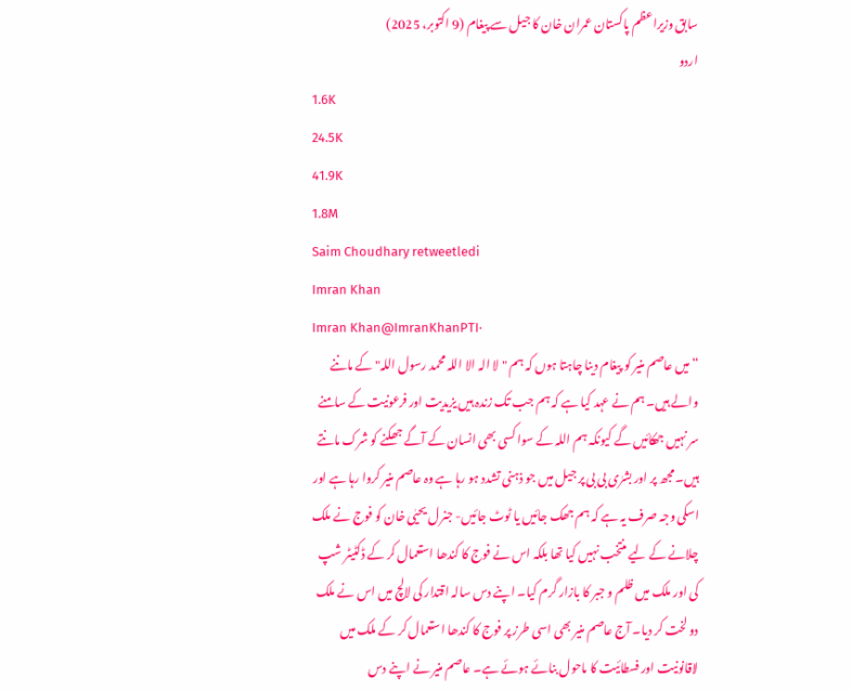سابق وزیراعظم پاکستان عمران خان کا جیل سے پیغام (9 اکتوبر، 2025)
اردو
1.6K
24.5K
41.9K
1.8M
Saim Choudhary retweetledi
Imran Khan
Imran Khan@ImranKhanPTI·
“میں عاصم منیر کو پیغام دینا چاہتا ہوں کہ ہم "لا الہ الا اللہ محمد رسول اللہ" کے ماننے والے ہیں۔ ہم نے عہد کیا ہے کہ ہم جب تک زندہ ہیں یزیدیت اور فرعونیت کے سامنے سر نہیں جھکائیں گے کیونکہ ہم اللہ کے سوا کسی بھی انسان کے آگے جھکنے کو شرک مانتے ہیں۔ مجھ پر اور بشرٰی بی بی پر جیل میں جو ذہنی تشدد ہو رہا ہے وہ عاصم منیر کروا رہا ہے اور اسکی وجہ صرف یہ ہے کہ ہم جھک جائیں یا ٹوٹ جائیں- جنرل یحیٰی خان کو فوج نے ملک چلانے کے لیے منتخب نہیں کیا تھا بلکہ اس نے فوج کا کندھا استعمال کر کے ڈکٹیٹر شپ کی اور ملک میں ظلم و جبر کا بازار گرم کیا۔ اپنے دس سالہ اقتدار کی لالچ میں اس نے ملک دو لخت کر دیا۔ آج عاصم منیر بھی اسی طرز پر فوج کا کندھا استعمال کر کے ملک میں لاقانونیت اور فسطائیت کا ماحول بنائے ہوئے ہے۔ عاصم منیر نے اپنے دس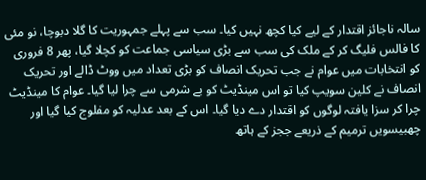سالہ ناجائز اقتدار کے لیے کیا کچھ نہیں کیا۔ سب سے پہلے جمہوریت کا گلا دبوچا، نو مئی کا فالس فلیگ کر کے ملک کی سب سے بڑی سیاسی جماعت کو کچلا گیا، پھر 8 فروری کو انتخابات میں عوام نے جب تحریک انصاف کو بڑی تعداد میں ووٹ ڈالے اور تحریک انصاف نے کلین سویپ کیا تو اس مینڈیٹ کو بے شرمی سے چرا لیا گیا۔ عوام کا مینڈیٹ چرا کر سزا یافتہ لوگوں کو اقتدار دے دیا گیا۔ اس کے بعد عدلیہ کو مفلوج کیا گیا اور چھبیسویں ترمیم کے ذریعے ججز کے ہاتھ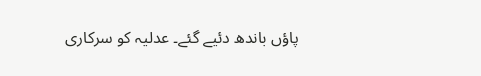پاؤں باندھ دئیے گئے۔ عدلیہ کو سرکاری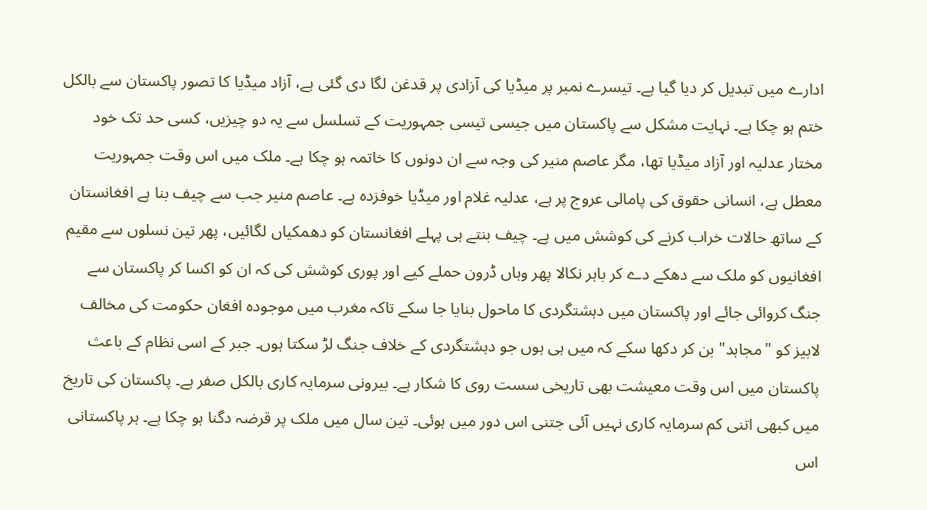ادارے میں تبدیل کر دیا گیا ہے۔ تیسرے نمبر پر میڈیا کی آزادی پر قدغن لگا دی گئی ہے، آزاد میڈیا کا تصور پاکستان سے بالکل ختم ہو چکا ہے۔ نہایت مشکل سے پاکستان میں جیسی تیسی جمہوریت کے تسلسل سے یہ دو چیزیں، کسی حد تک خود مختار عدلیہ اور آزاد میڈیا تھا، مگر عاصم منیر کی وجہ سے ان دونوں کا خاتمہ ہو چکا ہے۔ ملک میں اس وقت جمہوریت معطل ہے، انسانی حقوق کی پامالی عروج پر ہے، عدلیہ غلام اور میڈیا خوفزدہ ہے۔ عاصم منیر جب سے چیف بنا ہے افغانستان کے ساتھ حالات خراب کرنے کی کوشش میں ہے۔ چیف بنتے ہی پہلے افغانستان کو دھمکیاں لگائیں، پھر تین نسلوں سے مقیم افغانیوں کو ملک سے دھکے دے کر باہر نکالا پھر وہاں ڈرون حملے کیے اور پوری کوشش کی کہ ان کو اکسا کر پاکستان سے جنگ کروائی جائے اور پاکستان میں دہشتگردی کا ماحول بنایا جا سکے تاکہ مغرب میں موجودہ افغان حکومت کی مخالف لابیز کو "مجاہد" بن کر دکھا سکے کہ میں ہی ہوں جو دہشتگردی کے خلاف جنگ لڑ سکتا ہوں۔ جبر کے اسی نظام کے باعث پاکستان میں اس وقت معیشت بھی تاریخی سست روی کا شکار ہے۔ بیرونی سرمایہ کاری بالکل صفر ہے۔ پاکستان کی تاریخ میں کبھی اتنی کم سرمایہ کاری نہیں آئی جتنی اس دور میں ہوئی۔ تین سال میں ملک پر قرضہ دگنا ہو چکا ہے۔ ہر پاکستانی اس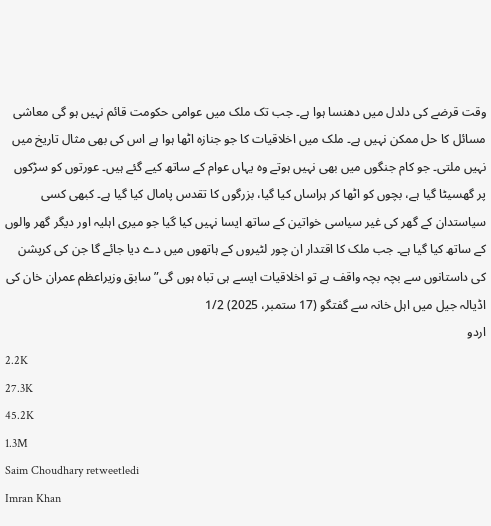وقت قرضے کی دلدل میں دھنسا ہوا ہے۔ جب تک ملک میں عوامی حکومت قائم نہیں ہو گی معاشی مسائل کا حل ممکن نہیں ہے۔ ملک میں اخلاقیات کا جو جنازہ اٹھا ہوا ہے اس کی بھی مثال تاریخ میں نہیں ملتی۔ جو کام جنگوں میں بھی نہیں ہوتے وہ یہاں عوام کے ساتھ کیے گئے ہیں۔ عورتوں کو سڑکوں پر گھسیٹا گیا ہے، بچوں کو اٹھا کر ہراساں کیا گیا، بزرگوں کا تقدس پامال کیا گیا ہے۔ کبھی کسی سیاستدان کے گھر کی غیر سیاسی خواتین کے ساتھ ایسا نہیں کیا گیا جو میری اہلیہ اور دیگر گھر والوں کے ساتھ کیا گیا ہے۔ جب ملک کا اقتدار ان چور لٹیروں کے ہاتھوں میں دے دیا جائے گا جن کی کرپشن کی داستانوں سے بچہ بچہ واقف ہے تو اخلاقیات ایسے ہی تباہ ہوں گی” سابق وزیراعظم عمران خان کی اڈیالہ جیل میں اہل خانہ سے گفتگو (17 ستمبر، 2025) 1/2
اردو
2.2K
27.3K
45.2K
1.3M
Saim Choudhary retweetledi
Imran Khan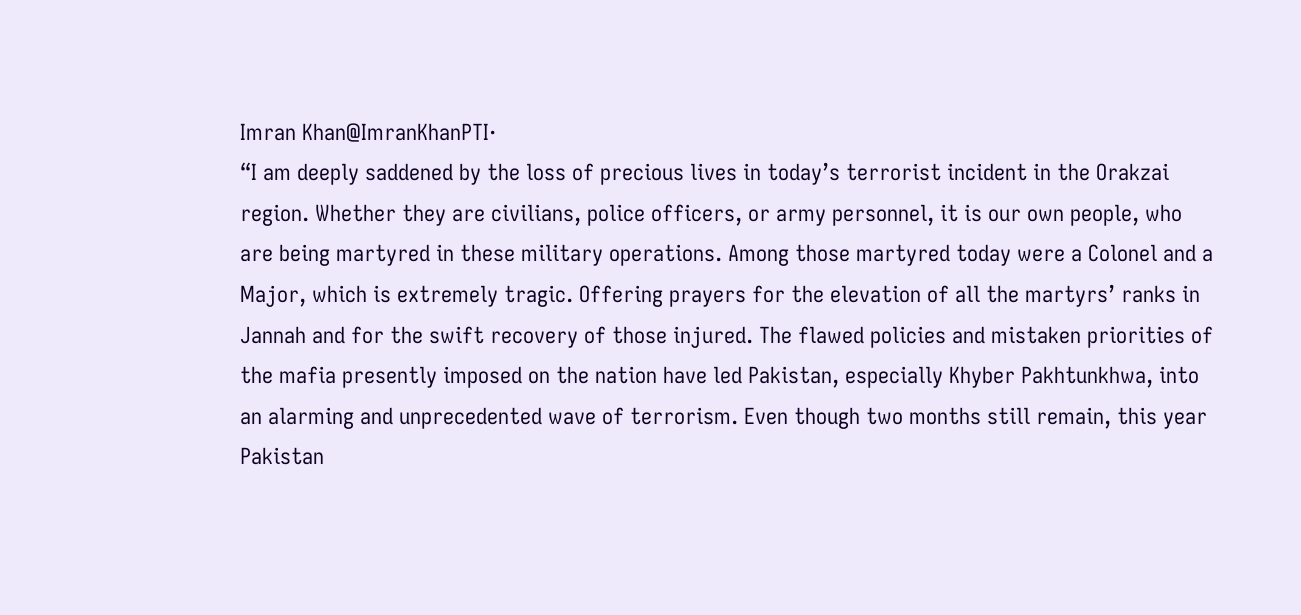Imran Khan@ImranKhanPTI·
“I am deeply saddened by the loss of precious lives in today’s terrorist incident in the Orakzai region. Whether they are civilians, police officers, or army personnel, it is our own people, who are being martyred in these military operations. Among those martyred today were a Colonel and a Major, which is extremely tragic. Offering prayers for the elevation of all the martyrs’ ranks in Jannah and for the swift recovery of those injured. The flawed policies and mistaken priorities of the mafia presently imposed on the nation have led Pakistan, especially Khyber Pakhtunkhwa, into an alarming and unprecedented wave of terrorism. Even though two months still remain, this year Pakistan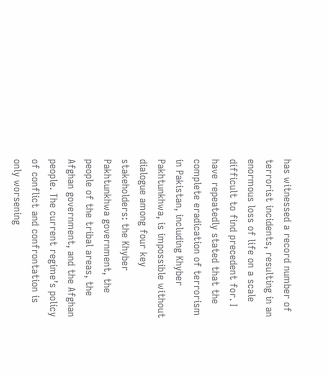has witnessed a record number of terrorist incidents, resulting in an enormous loss of life on a scale difficult to find precedent for. I have repeatedly stated that the complete eradication of terrorism in Pakistan, including Khyber Pakhtunkhwa, is impossible without dialogue among four key stakeholders: the Khyber Pakhtunkhwa government, the people of the tribal areas, the Afghan government, and the Afghan people. The current regime’s policy of conflict and confrontation is only worsening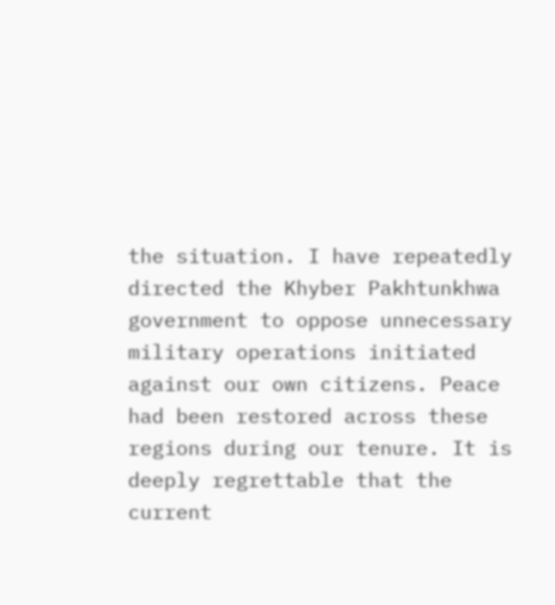the situation. I have repeatedly directed the Khyber Pakhtunkhwa government to oppose unnecessary military operations initiated against our own citizens. Peace had been restored across these regions during our tenure. It is deeply regrettable that the current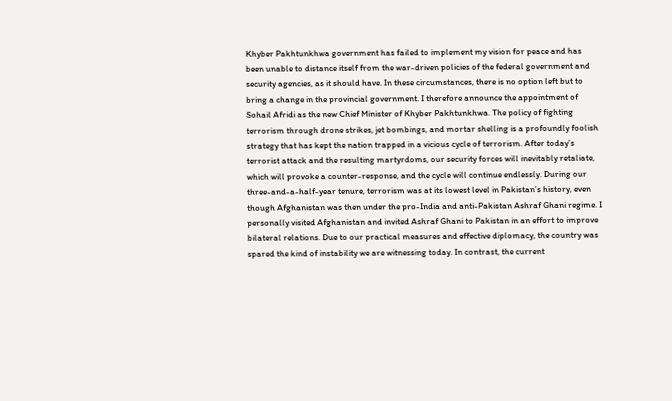Khyber Pakhtunkhwa government has failed to implement my vision for peace and has been unable to distance itself from the war-driven policies of the federal government and security agencies, as it should have. In these circumstances, there is no option left but to bring a change in the provincial government. I therefore announce the appointment of Sohail Afridi as the new Chief Minister of Khyber Pakhtunkhwa. The policy of fighting terrorism through drone strikes, jet bombings, and mortar shelling is a profoundly foolish strategy that has kept the nation trapped in a vicious cycle of terrorism. After today’s terrorist attack and the resulting martyrdoms, our security forces will inevitably retaliate, which will provoke a counter-response, and the cycle will continue endlessly. During our three-and-a-half-year tenure, terrorism was at its lowest level in Pakistan’s history, even though Afghanistan was then under the pro-India and anti-Pakistan Ashraf Ghani regime. I personally visited Afghanistan and invited Ashraf Ghani to Pakistan in an effort to improve bilateral relations. Due to our practical measures and effective diplomacy, the country was spared the kind of instability we are witnessing today. In contrast, the current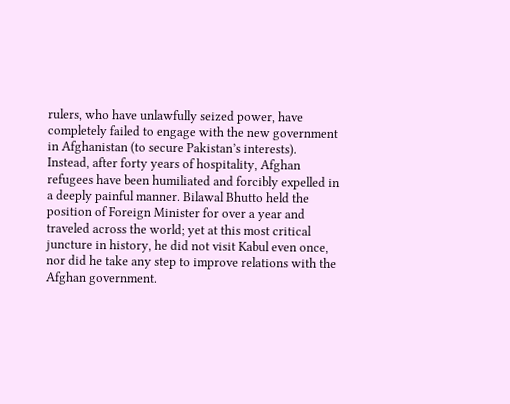rulers, who have unlawfully seized power, have completely failed to engage with the new government in Afghanistan (to secure Pakistan’s interests). Instead, after forty years of hospitality, Afghan refugees have been humiliated and forcibly expelled in a deeply painful manner. Bilawal Bhutto held the position of Foreign Minister for over a year and traveled across the world; yet at this most critical juncture in history, he did not visit Kabul even once, nor did he take any step to improve relations with the Afghan government.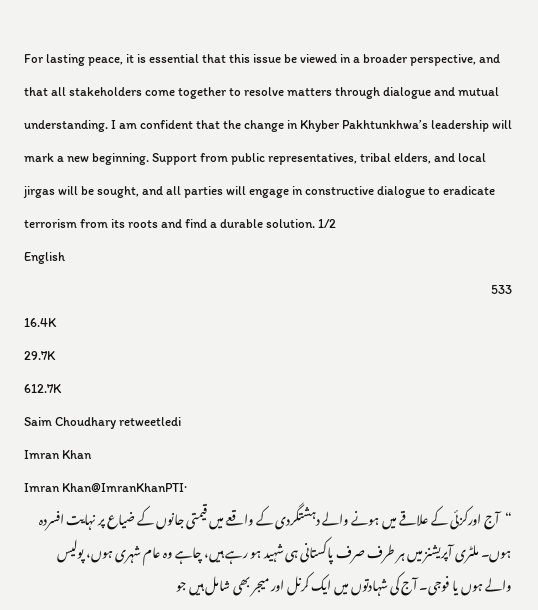For lasting peace, it is essential that this issue be viewed in a broader perspective, and that all stakeholders come together to resolve matters through dialogue and mutual understanding. I am confident that the change in Khyber Pakhtunkhwa’s leadership will mark a new beginning. Support from public representatives, tribal elders, and local jirgas will be sought, and all parties will engage in constructive dialogue to eradicate terrorism from its roots and find a durable solution. 1/2
English
533
16.4K
29.7K
612.7K
Saim Choudhary retweetledi
Imran Khan
Imran Khan@ImranKhanPTI·
“آج اورکزئی کے علاقے میں ہونے والے دہشتگردی کے واقعے میں قیمتی جانوں کے ضیاع پر نہایت افسردہ ہوں۔ ملٹری آپریشنز میں ہر طرف صرف پاکستانی ہی شہید ہو رہے ہیں، چاہے وہ عام شہری ہوں، پولیس والے ہوں یا فوجی۔ آج کی شہادتوں میں ایک کرنل اور میجر بھی شامل ہیں جو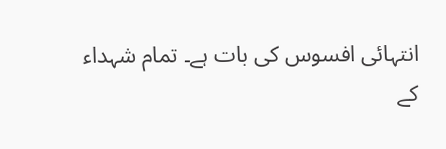انتہائی افسوس کی بات ہے۔ تمام شہداء کے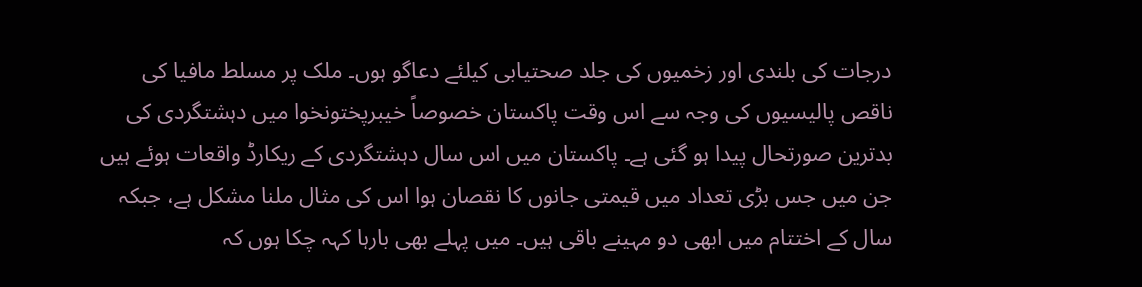درجات کی بلندی اور زخمیوں کی جلد صحتیابی کیلئے دعاگو ہوں۔ ملک پر مسلط مافیا کی ناقص پالیسیوں کی وجہ سے اس وقت پاکستان خصوصاً خیبرپختونخوا میں دہشتگردی کی بدترین صورتحال پیدا ہو گئی ہے۔ پاکستان میں اس سال دہشتگردی کے ریکارڈ واقعات ہوئے ہیں جن میں جس بڑی تعداد میں قیمتی جانوں کا نقصان ہوا اس کی مثال ملنا مشکل ہے، جبکہ سال کے اختتام میں ابھی دو مہینے باقی ہیں۔ میں پہلے بھی بارہا کہہ چکا ہوں کہ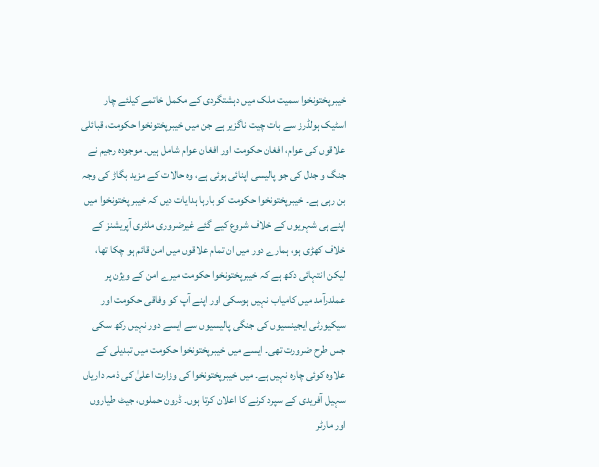خیبرپختونخوا سمیت ملک میں دہشتگردی کے مکمل خاتمے کیلئے چار اسٹیک ہولڈرز سے بات چیت ناگزیر ہے جن میں خیبرپختونخوا حکومت، قبائلی علاقوں کی عوام، افغان حکومت اور افغان عوام شامل ہیں۔ موجودہ رجیم نے جنگ و جدل کی جو پالیسی اپنائی ہوئی ہے، وہ حالات کے مزید بگاڑ کی وجہ بن رہی ہے۔ خیبرپختونخوا حکومت کو بارہا ہدایات دیں کہ خیبر پختونخوا میں اپنے ہی شہریوں کے خلاف شروع کیے گئے غیرضروری ملٹری آپریشنز کے خلاف کھڑی ہو، ہمارے دور میں ان تمام علاقوں میں امن قائم ہو چکا تھا، لیکن انتہائی دکھ ہے کہ خیبرپختونخوا حکومت میرے امن کے ویژن پر عملدرآمد میں کامیاب نہیں ہوسکی اور اپنے آپ کو وفاقی حکومت اور سیکیورٹی ایجینسیوں کی جنگی پالیسیوں سے ایسے دور نہیں رکھ سکی جس طرح ضرورت تھی۔ ایسے میں خیبرپختونخوا حکومت میں تبدیلی کے علاوہ کوئی چارہ نہیں ہے۔ میں خیبرپختونخوا کی وزارت اعلیٰ کی ذمہ داریاں سہیل آفریدی کے سپرد کرنے کا اعلان کرتا ہوں۔ ڈرون حملوں، جیٹ طیاروں اور مارٹر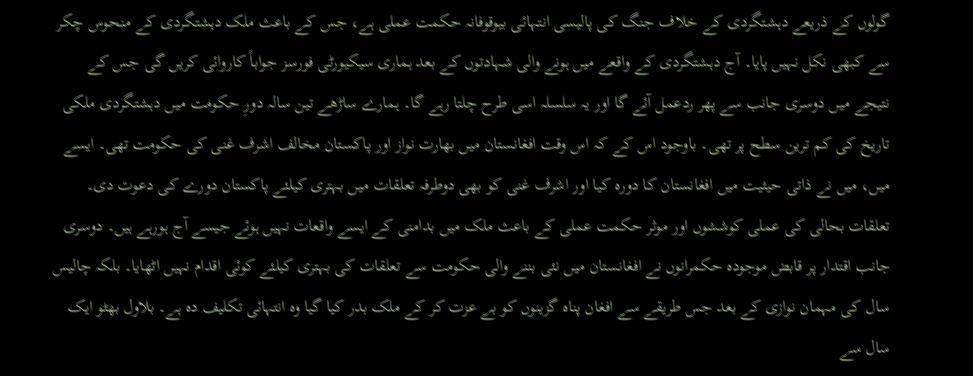گولوں کے ذریعے دہشتگردی کے خلاف جنگ کی پالیسی انتہائی بیوقوفانہ حکمت عملی ہے، جس کے باعث ملک دہشتگردی کے منحوس چکر سے کبھی نکل نہیں پایا۔ آج دہشتگردی کے واقعے میں ہونے والی شہادتوں کے بعد ہماری سیکیورٹی فورسز جواباً کاروائی کریں گی جس کے نتیجے میں دوسری جانب سے پھر ردعمل آئے گا اور یہ سلسلہ اسی طرح چلتا رہے گا۔ ہمارے ساڑھے تین سالہ دورِ حکومت میں دہشتگردی ملکی تاریخ کی کم ترین سطح پر تھی۔ باوجود اس کے کہ اس وقت افغانستان میں بھارت نواز اور پاکستان مخالف اشرف غنی کی حکومت تھی۔ ایسے میں، میں نے ذاتی حیثیت میں افغانستان کا دورہ کیا اور اشرف غنی کو بھی دوطرفہ تعلقات میں بہتری کیلئے پاکستان دورے کی دعوت دی۔ تعلقات بحالی کی عملی کوششوں اور موثر حکمت عملی کے باعث ملک میں بدامنی کے ایسے واقعات نہیں ہوئے جیسے آج ہورہے ہیں۔ دوسری جانب اقتدار پر قابض موجودہ حکمرانوں نے افغانستان میں نئی بننے والی حکومت سے تعلقات کی بہتری کیلئے کوئی اقدام نہیں اٹھایا۔ بلکہ چالیس سال کی مہمان نوازی کے بعد جس طریقے سے افغان پناہ گزینوں کو بے عزت کر کے ملک بدر کیا گیا وہ انتہائی تکلیف دہ ہے۔ بلاول بھٹو ایک سال سے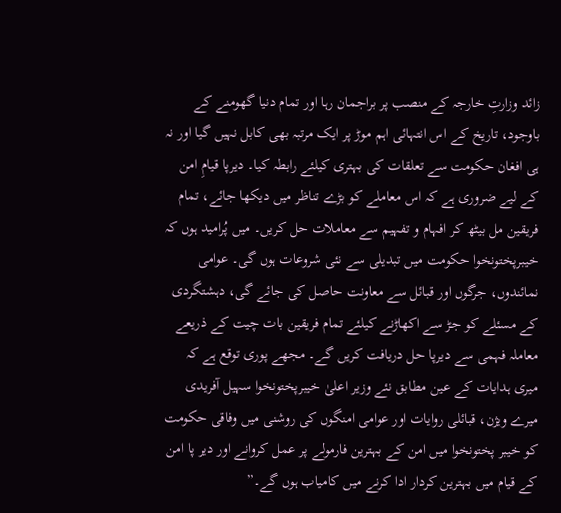زائد وزارتِ خارجہ کے منصب پر براجمان رہا اور تمام دنیا گھومنے کے باوجود، تاریخ کے اس انتہائی اہم موڑ پر ایک مرتبہ بھی کابل نہیں گیا اور نہ ہی افغان حکومت سے تعلقات کی بہتری کیلئے رابطہ کیا۔ دیرپا قیامِ امن کے لیے ضروری ہے کہ اس معاملے کو بڑے تناظر میں دیکھا جائے، تمام فریقین مل بیٹھ کر افہام و تفہیم سے معاملات حل کریں۔ میں پُرامید ہوں کہ خیبرپختونخوا حکومت میں تبدیلی سے نئی شروعات ہوں گی۔ عوامی نمائندوں، جرگوں اور قبائل سے معاونت حاصل کی جائے گی، دہشتگردی کے مسئلے کو جڑ سے اکھاڑنے کیلئے تمام فریقین بات چیت کے ذریعے معاملہ فہمی سے دیرپا حل دریافت کریں گے۔ مجھے پوری توقع ہے کہ میری ہدایات کے عین مطابق نئے وزیر اعلیٰ خیبرپختونخوا سہیل آفریدی میرے ویژن، قبائلی روایات اور عوامی امنگوں کی روشنی میں وفاقی حکومت کو خیبر پختونخوا میں امن کے بہترین فارمولے پر عمل کروانے اور دیر پا امن کے قیام میں بہترین کردار ادا کرنے میں کامیاب ہوں گے۔”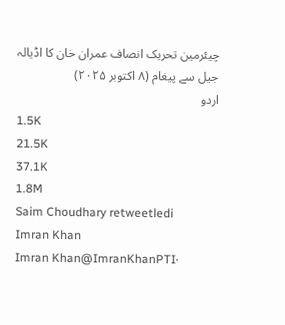چیئرمین تحریک انصاف عمران خان کا اڈیالہ جیل سے پیغام (٨ اکتوبر ۲۰۲۵)
اردو
1.5K
21.5K
37.1K
1.8M
Saim Choudhary retweetledi
Imran Khan
Imran Khan@ImranKhanPTI·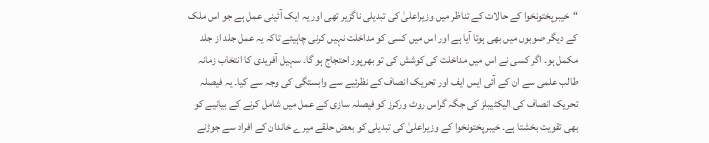“خیبرپختونخوا کے حالات کے تناظر میں وزیراعلیٰ کی تبدیلی ناگزیر تھی اور یہ ایک آئینی عمل ہے جو اس ملک کے دیگر صوبوں میں بھی ہوتا آیا ہے اور اس میں کسی کو مداخلت نہیں کرنی چاہیئے تاکہ یہ عمل جلد از جلد مکمل ہو۔ اگر کسی نے اس میں مداخلت کی کوشش کی تو بھرپور احتجاج ہو گا۔ سہیل آفریدی کا انتخاب زمانہ طالب علمی سے ان کے آئی ایس ایف اور تحریک انصاف کے نظرئیے سے وابستگی کی وجہ سے کیا۔ یہ فیصلہ تحریک انصاف کی الیکٹیبلز کی جگہ گراس روٹ ورکرز کو فیصلہ سازی کے عمل میں شامل کرنے کے بیانیے کو بھی تقویت بخشتا ہے۔ خیبرپختونخوا کے وزیراعلیٰ کی تبدیلی کو بعض حلقے میرے خاندان کے افراد سے جوڑنے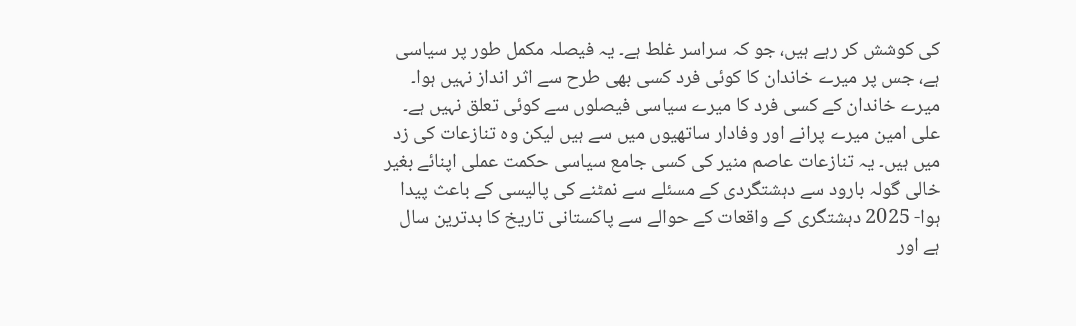کی کوشش کر رہے ہیں، جو کہ سراسر غلط ہے۔ یہ فیصلہ مکمل طور پر سیاسی ہے، جس پر میرے خاندان کا کوئی فرد کسی بھی طرح سے اثر انداز نہیں ہوا۔ میرے خاندان کے کسی فرد کا میرے سیاسی فیصلوں سے کوئی تعلق نہیں ہے۔ علی امین میرے پرانے اور وفادار ساتھیوں میں سے ہیں لیکن وہ تنازعات کی زد میں ہیں۔ یہ تنازعات عاصم منیر کی کسی جامع سیاسی حکمت عملی اپنائے بغیر خالی گولہ بارود سے دہشتگردی کے مسئلے سے نمٹنے کی پالیسی کے باعث پیدا ہوا- 2025 دہشتگری کے واقعات کے حوالے سے پاکستانی تاریخ کا بدترین سال ہے اور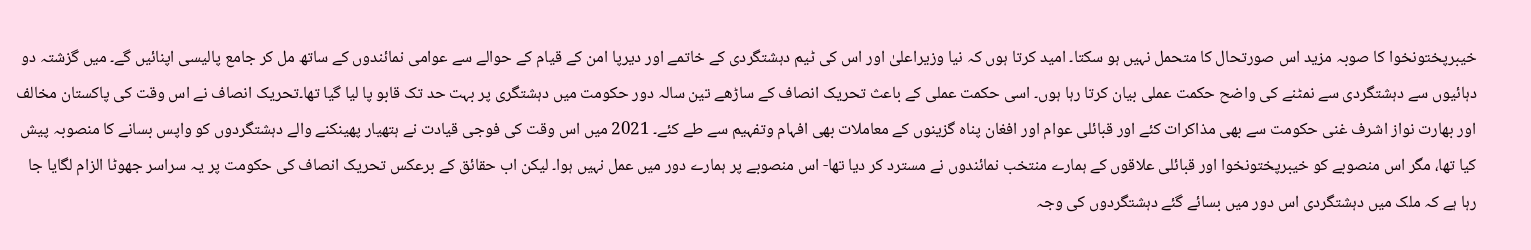خیبرپختونخوا کا صوبہ مزید اس صورتحال کا متحمل نہیں ہو سکتا۔ امید کرتا ہوں کہ نیا وزیراعلیٰ اور اس کی ٹیم دہشتگردی کے خاتمے اور دیرپا امن کے قیام کے حوالے سے عوامی نمائندوں کے ساتھ مل کر جامع پالیسی اپنائیں گے۔ میں گزشتہ دو دہائیوں سے دہشتگردی سے نمٹنے کی واضح حکمت عملی بیان کرتا رہا ہوں۔ اسی حکمت عملی کے باعث تحریک انصاف کے ساڑھے تین سالہ دور حکومت میں دہشتگری پر بہت حد تک قابو پا لیا گیا تھا۔تحریک انصاف نے اس وقت کی پاکستان مخالف اور بھارت نواز اشرف غنی حکومت سے بھی مذاکرات کئے اور قبائلی عوام اور افغان پناہ گزینوں کے معاملات بھی افہام وتفہیم سے طے کئے۔ 2021 میں اس وقت کی فوجی قیادت نے ہتھیار پھینکنے والے دہشتگردوں کو واپس بسانے کا منصوبہ پیش کیا تھا، مگر اس منصوبے کو خیبرپختونخوا اور قبائلی علاقوں کے ہمارے منتخب نمائندوں نے مسترد کر دیا تھا- اس منصوبے پر ہمارے دور میں عمل نہیں ہوا۔ لیکن اب حقائق کے برعکس تحریک انصاف کی حکومت پر یہ سراسر جھوٹا الزام لگایا جا رہا ہے کہ ملک میں دہشتگردی اس دور میں بسائے گئے دہشتگردوں کی وجہ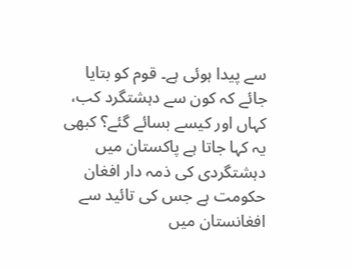سے پیدا ہوئی ہے۔ قوم کو بتایا جائے کہ کون سے دہشتگرد کب، کہاں اور کیسے بسائے گئے؟ کبھی یہ کہا جاتا ہے پاکستان میں دہشتگردی کی ذمہ دار افغان حکومت ہے جس کی تائید سے افغانستان میں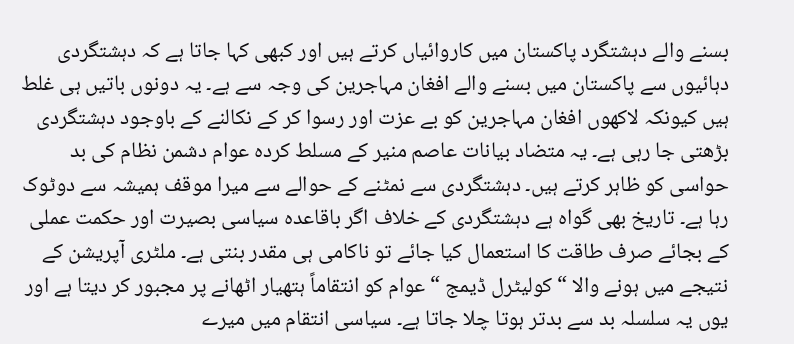بسنے والے دہشتگرد پاکستان میں کاروائیاں کرتے ہیں اور کبھی کہا جاتا ہے کہ دہشتگردی دہائیوں سے پاکستان میں بسنے والے افغان مہاجرین کی وجہ سے ہے۔ یہ دونوں باتیں ہی غلط ہیں کیونکہ لاکھوں افغان مہاجرین کو بے عزت اور رسوا کر کے نکالنے کے باوجود دہشتگردی بڑھتی جا رہی ہے۔ یہ متضاد بیانات عاصم منیر کے مسلط کردہ عوام دشمن نظام کی بد حواسی کو ظاہر کرتے ہیں۔ دہشتگردی سے نمٹنے کے حوالے سے میرا موقف ہمیشہ سے دوٹوک رہا ہے۔ تاریخ بھی گواہ ہے دہشتگردی کے خلاف اگر باقاعدہ سیاسی بصیرت اور حکمت عملی کے بجائے صرف طاقت کا استعمال کیا جائے تو ناکامی ہی مقدر بنتی ہے۔ ملٹری آپریشن کے نتیجے میں ہونے والا “کولیٹرل ڈیمج “ عوام کو انتقاماً ہتھیار اٹھانے پر مجبور کر دیتا ہے اور یوں یہ سلسلہ بد سے بدتر ہوتا چلا جاتا ہے۔ سیاسی انتقام میں میرے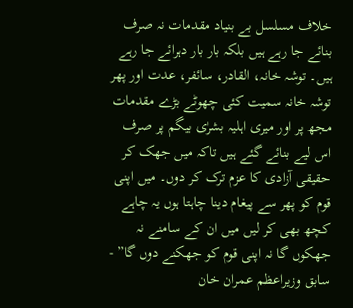خلاف مسلسل بے بنیاد مقدمات نہ صرف بنائے جا رہے ہیں بلکہ بار بار دہرائے جا رہے ہیں۔ توشہ خانہ، القادر، سائفر، عدت اور پھر توشہ خانہ سمیت کئی چھوٹے بڑے مقدمات مجھ پر اور میری اہلیہ بشرٰی بیگم پر صرف اس لیے بنائے گئے ہیں تاکہ میں جھک کر حقیقی آزادی کا عزم ترک کر دوں۔ میں اپنی قوم کو پھر سے پیغام دینا چاہتا ہوں یہ چاہے کچھ بھی کر لیں میں ان کے سامنے نہ جھکوں گا نہ اپنی قوم کو جھکنے دوں گا” - سابق وزیراعظم عمران خان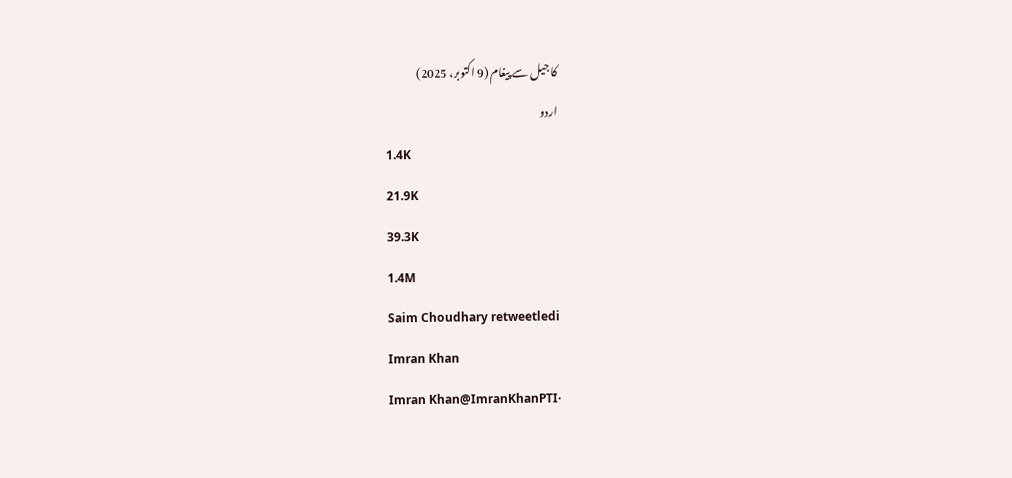کا جیل سے پیغام (9 اکتوبر، 2025)
اردو
1.4K
21.9K
39.3K
1.4M
Saim Choudhary retweetledi
Imran Khan
Imran Khan@ImranKhanPTI·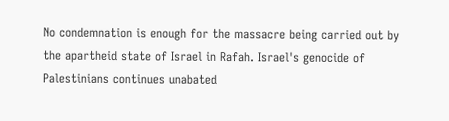No condemnation is enough for the massacre being carried out by the apartheid state of Israel in Rafah. Israel's genocide of Palestinians continues unabated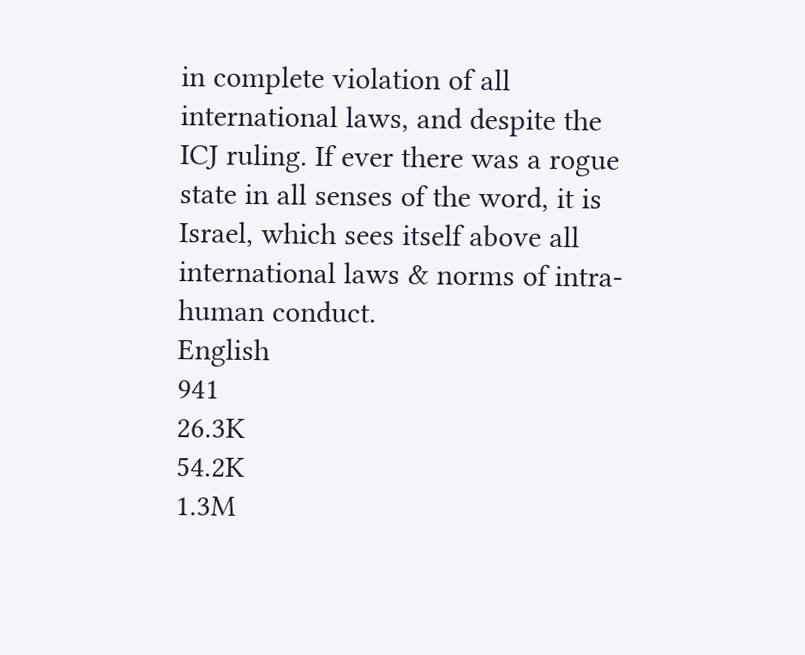in complete violation of all international laws, and despite the ICJ ruling. If ever there was a rogue state in all senses of the word, it is Israel, which sees itself above all international laws & norms of intra-human conduct.
English
941
26.3K
54.2K
1.3M